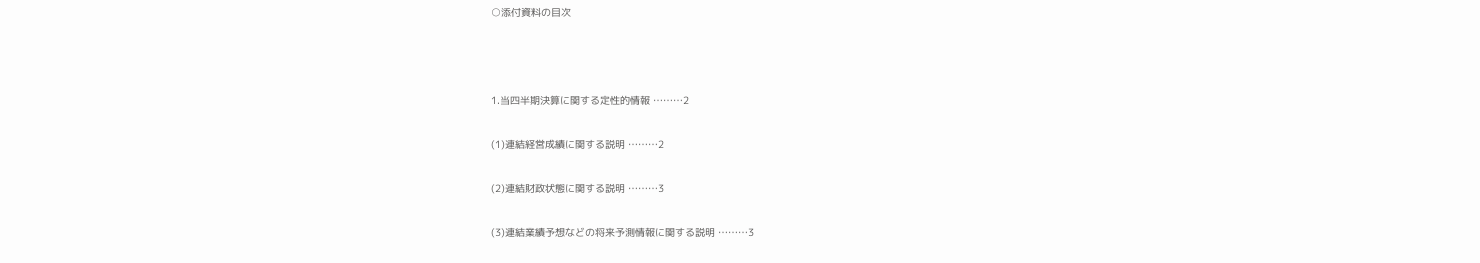○添付資料の目次



1.当四半期決算に関する定性的情報 ………2

(1)連結経営成績に関する説明 ………2

(2)連結財政状態に関する説明 ………3

(3)連結業績予想などの将来予測情報に関する説明 ………3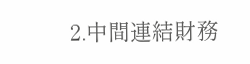2.中間連結財務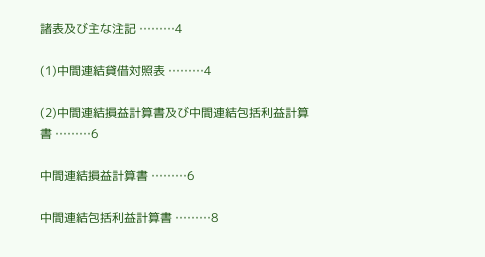諸表及び主な注記 ………4

(1)中間連結貸借対照表 ………4

(2)中間連結損益計算書及び中間連結包括利益計算書 ………6

中間連結損益計算書 ………6

中間連結包括利益計算書 ………8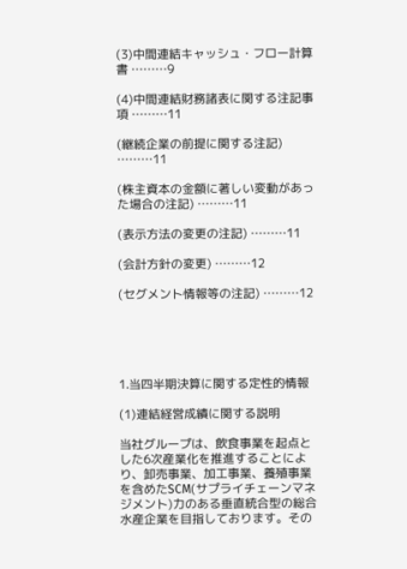(3)中間連結キャッシュ・フロー計算書 ………9

(4)中間連結財務諸表に関する注記事項 ………11

(継続企業の前提に関する注記) ………11

(株主資本の金額に著しい変動があった場合の注記) ………11

(表示方法の変更の注記) ………11

(会計方針の変更) ………12

(セグメント情報等の注記) ………12





1.当四半期決算に関する定性的情報

(1)連結経営成績に関する説明

当社グループは、飲食事業を起点とした6次産業化を推進することにより、卸売事業、加工事業、養殖事業を含めたSCM(サプライチェーンマネジメント)力のある垂直統合型の総合水産企業を目指しております。その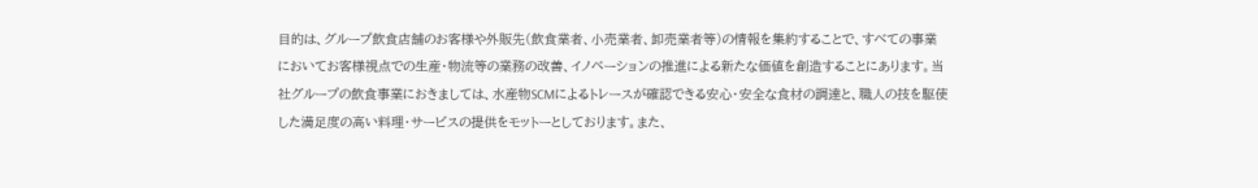目的は、グループ飲食店舗のお客様や外販先(飲食業者、小売業者、卸売業者等)の情報を集約することで、すべての事業においてお客様視点での生産・物流等の業務の改善、イノベーションの推進による新たな価値を創造することにあります。当社グループの飲食事業におきましては、水産物SCMによるトレースが確認できる安心・安全な食材の調達と、職人の技を駆使した満足度の高い料理・サービスの提供をモットーとしております。また、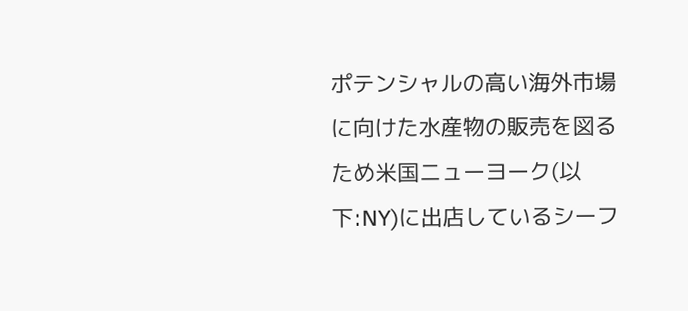ポテンシャルの高い海外市場に向けた水産物の販売を図るため米国ニューヨーク(以下:NY)に出店しているシーフ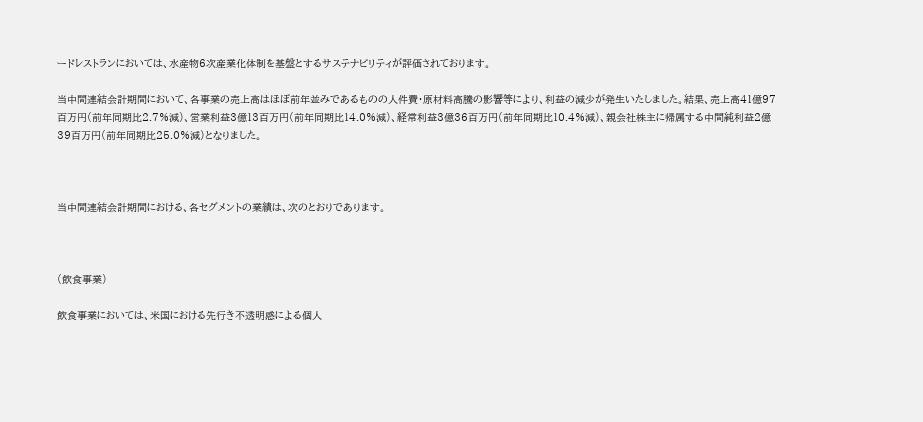ードレストランにおいては、水産物6次産業化体制を基盤とするサステナビリティが評価されております。

当中間連結会計期間において、各事業の売上高はほぼ前年並みであるものの人件費・原材料高騰の影響等により、利益の減少が発生いたしました。結果、売上高41億97百万円(前年同期比2.7%減)、営業利益3億13百万円(前年同期比14.0%減)、経常利益3億36百万円(前年同期比10.4%減)、親会社株主に帰属する中間純利益2億39百万円(前年同期比25.0%減)となりました。



当中間連結会計期間における、各セグメントの業績は、次のとおりであります。



(飲食事業)

飲食事業においては、米国における先行き不透明感による個人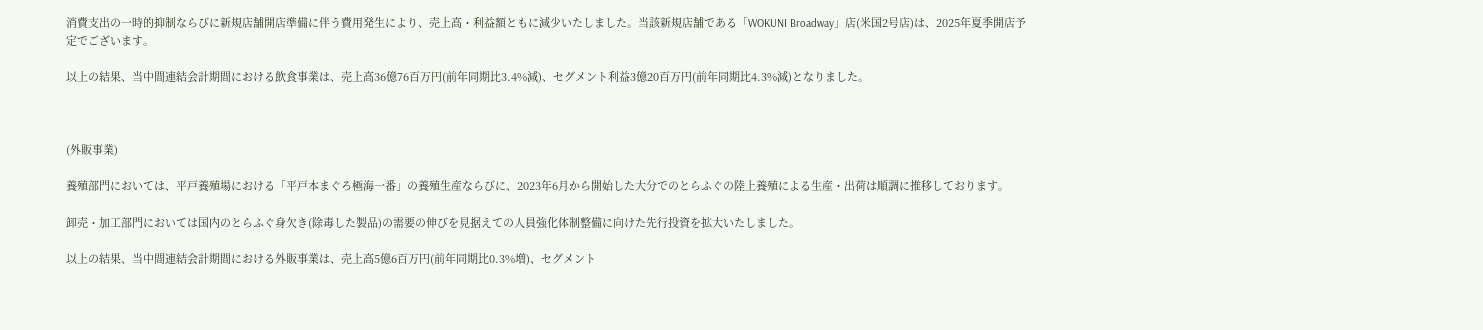消費支出の一時的抑制ならびに新規店舗開店準備に伴う費用発生により、売上高・利益額ともに減少いたしました。当該新規店舗である「WOKUNI Broadway」店(米国2号店)は、2025年夏季開店予定でございます。

以上の結果、当中間連結会計期間における飲食事業は、売上高36億76百万円(前年同期比3.4%減)、セグメント利益3億20百万円(前年同期比4.3%減)となりました。



(外販事業)

養殖部門においては、平戸養殖場における「平戸本まぐろ極海一番」の養殖生産ならびに、2023年6月から開始した大分でのとらふぐの陸上養殖による生産・出荷は順調に推移しております。

卸売・加工部門においては国内のとらふぐ身欠き(除毒した製品)の需要の伸びを見据えての人員強化体制整備に向けた先行投資を拡大いたしました。

以上の結果、当中間連結会計期間における外販事業は、売上高5億6百万円(前年同期比0.3%増)、セグメント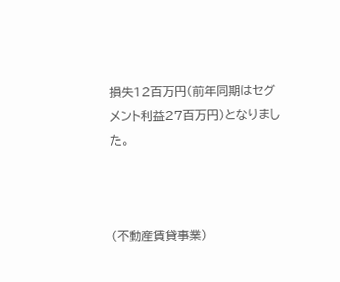損失12百万円(前年同期はセグメント利益27百万円)となりました。



(不動産賃貸事業)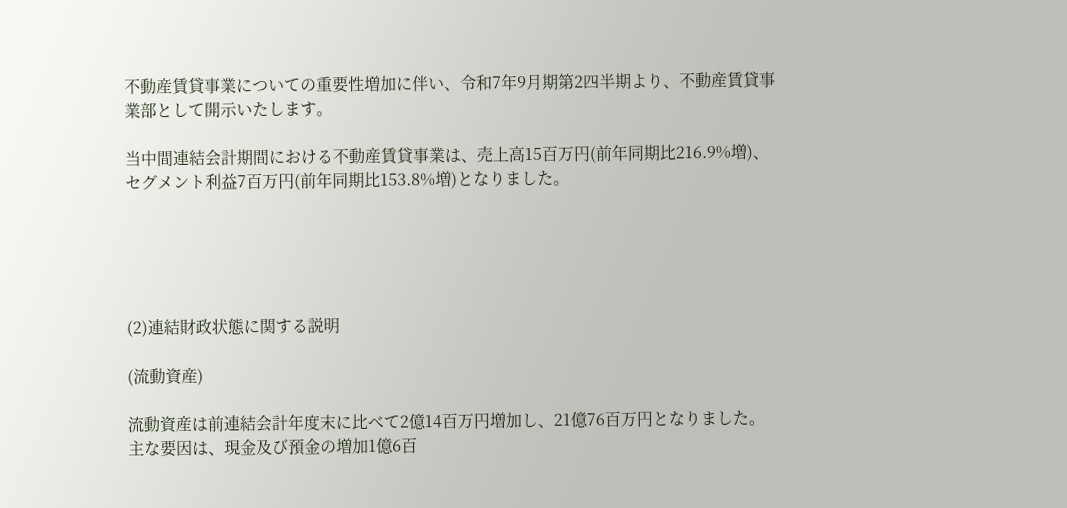不動産賃貸事業についての重要性増加に伴い、令和7年9月期第2四半期より、不動産賃貸事業部として開示いたします。

当中間連結会計期間における不動産賃貸事業は、売上高15百万円(前年同期比216.9%増)、セグメント利益7百万円(前年同期比153.8%増)となりました。





(2)連結財政状態に関する説明

(流動資産)

流動資産は前連結会計年度末に比べて2億14百万円増加し、21億76百万円となりました。主な要因は、現金及び預金の増加1億6百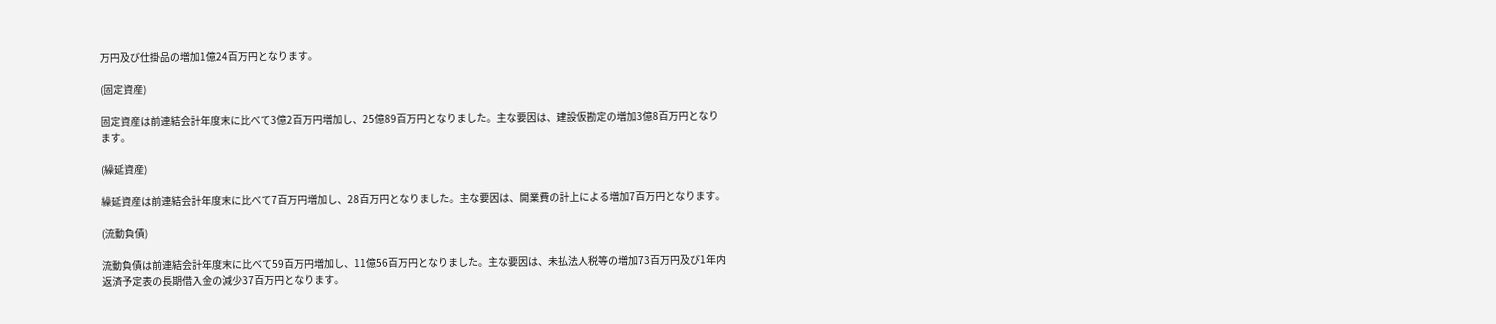万円及び仕掛品の増加1億24百万円となります。

(固定資産)

固定資産は前連結会計年度末に比べて3億2百万円増加し、25億89百万円となりました。主な要因は、建設仮勘定の増加3億8百万円となります。

(繰延資産)

繰延資産は前連結会計年度末に比べて7百万円増加し、28百万円となりました。主な要因は、開業費の計上による増加7百万円となります。

(流動負債)

流動負債は前連結会計年度末に比べて59百万円増加し、11億56百万円となりました。主な要因は、未払法人税等の増加73百万円及び1年内返済予定表の長期借入金の減少37百万円となります。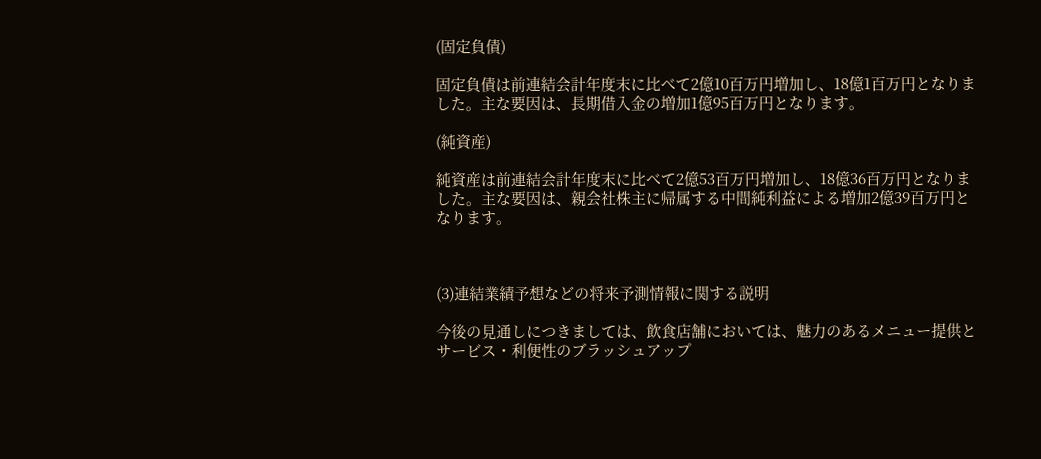(固定負債)

固定負債は前連結会計年度末に比べて2億10百万円増加し、18億1百万円となりました。主な要因は、長期借入金の増加1億95百万円となります。

(純資産)

純資産は前連結会計年度末に比べて2億53百万円増加し、18億36百万円となりました。主な要因は、親会社株主に帰属する中間純利益による増加2億39百万円となります。



(3)連結業績予想などの将来予測情報に関する説明

今後の見通しにつきましては、飲食店舗においては、魅力のあるメニュー提供とサービス・利便性のブラッシュアップ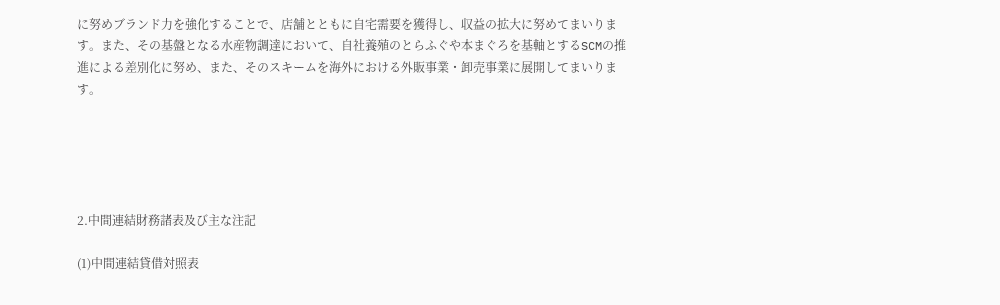に努めブランド力を強化することで、店舗とともに自宅需要を獲得し、収益の拡大に努めてまいります。また、その基盤となる水産物調達において、自社養殖のとらふぐや本まぐろを基軸とするSCMの推進による差別化に努め、また、そのスキームを海外における外販事業・卸売事業に展開してまいります。





2.中間連結財務諸表及び主な注記

(1)中間連結貸借対照表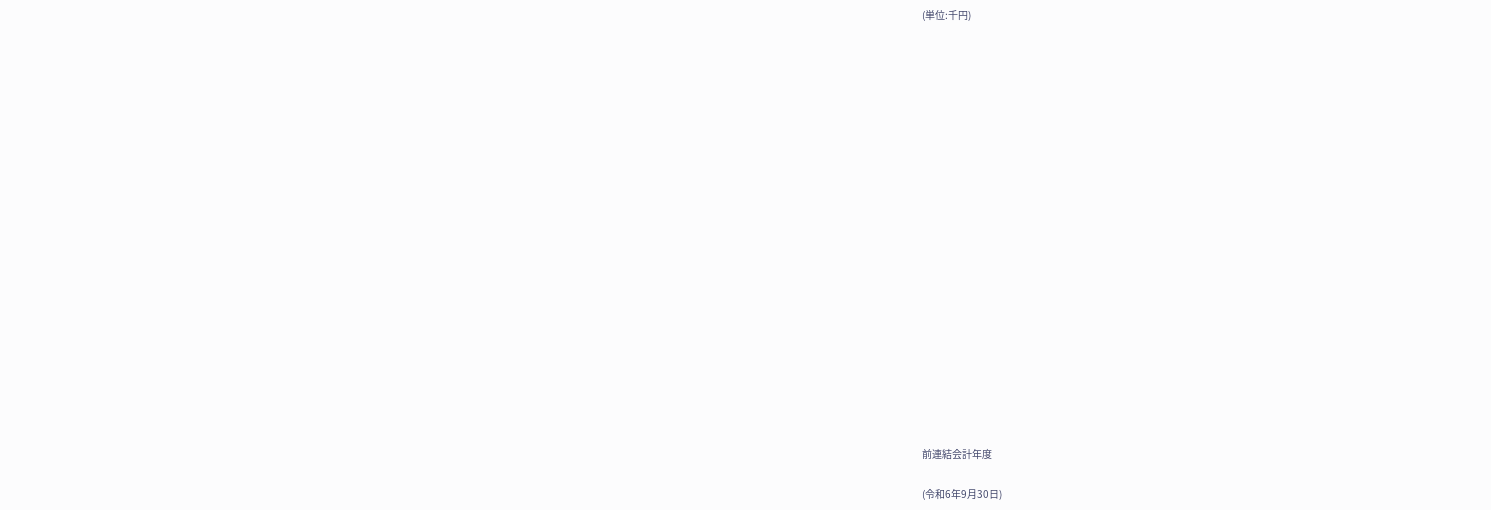(単位:千円)





















前連結会計年度

(令和6年9月30日)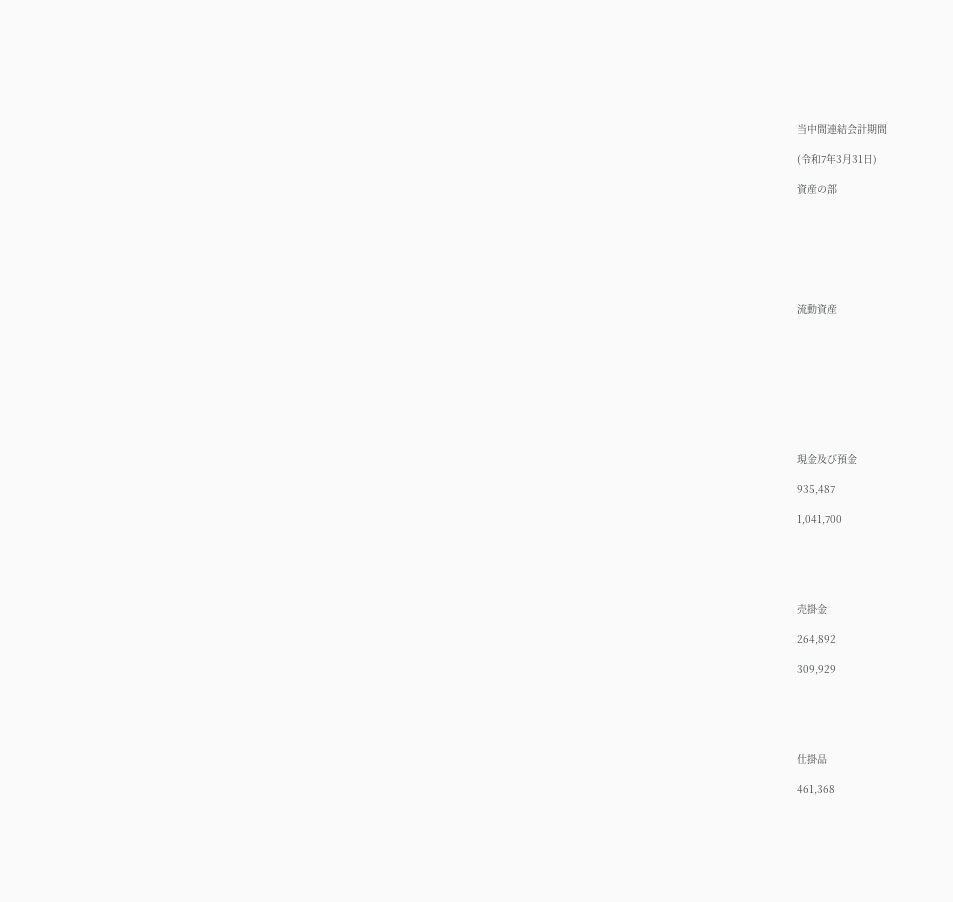当中間連結会計期間

(令和7年3月31日)

資産の部







流動資産









現金及び預金

935,487

1,041,700





売掛金

264,892

309,929





仕掛品

461,368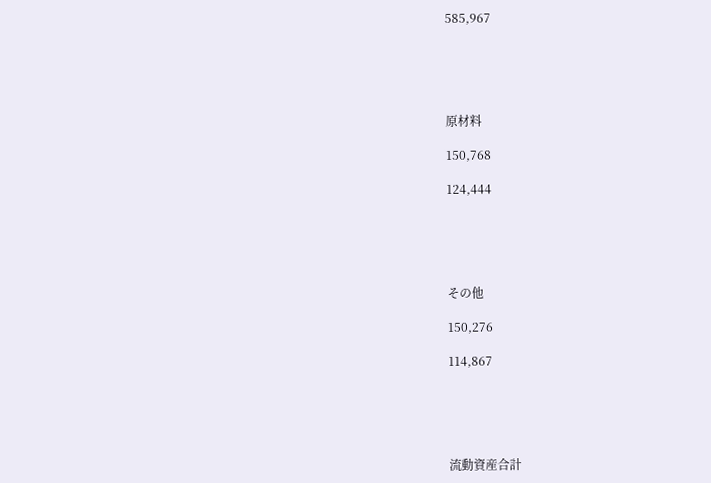585,967





原材料

150,768

124,444





その他

150,276

114,867





流動資産合計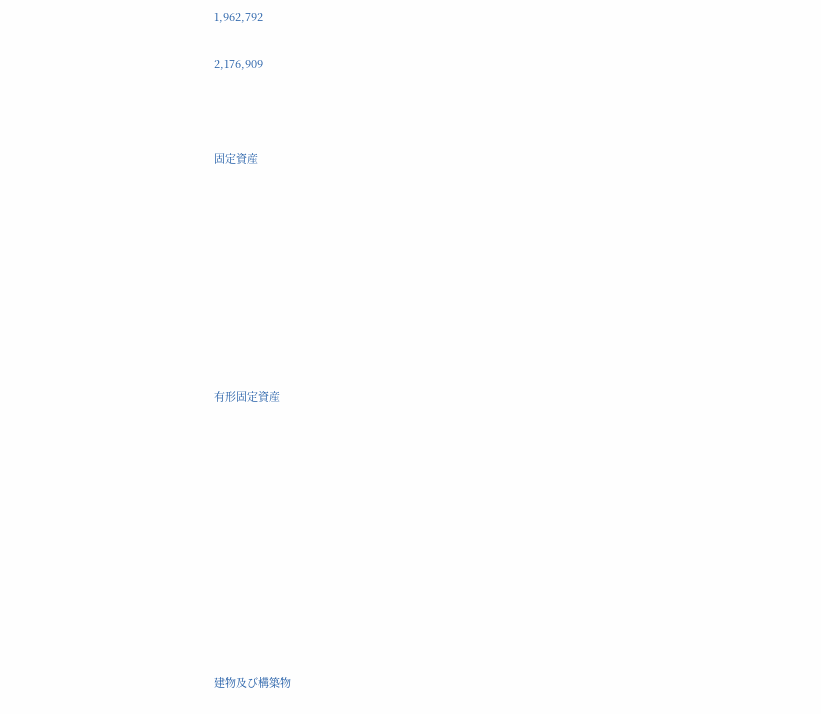1,962,792

2,176,909



固定資産









有形固定資産











建物及び構築物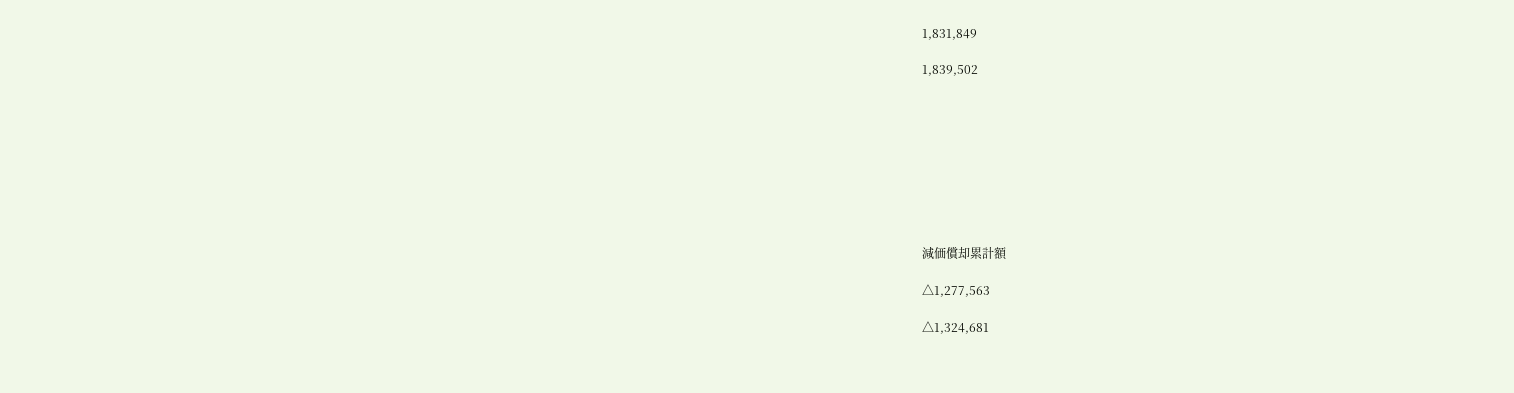1,831,849

1,839,502









減価償却累計額

△1,277,563

△1,324,681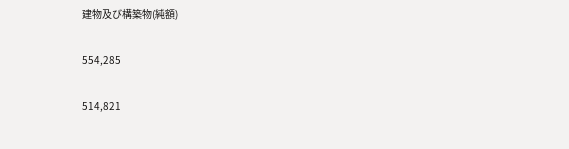建物及び構築物(純額)

554,285

514,821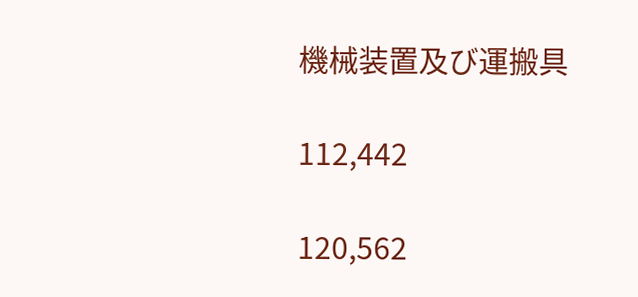機械装置及び運搬具

112,442

120,562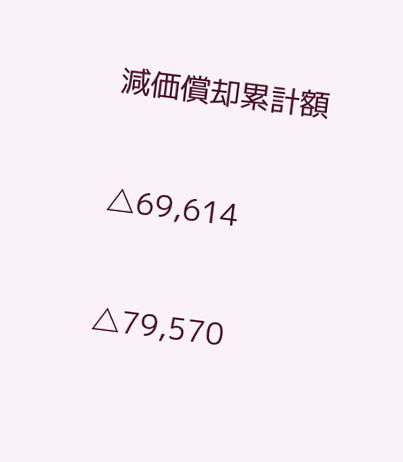減価償却累計額

△69,614

△79,570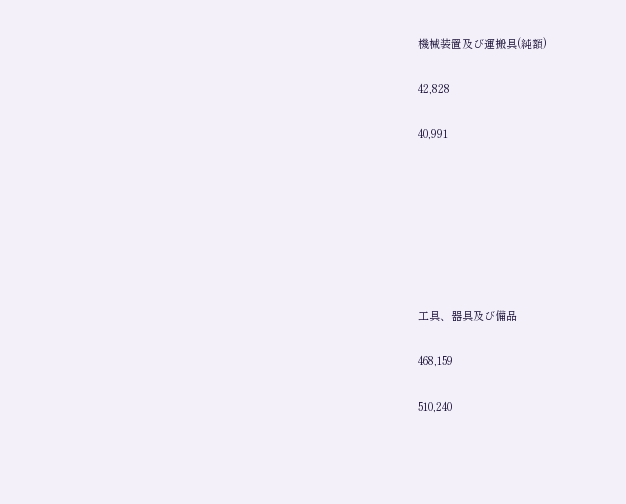機械装置及び運搬具(純額)

42,828

40,991







工具、器具及び備品

468,159

510,240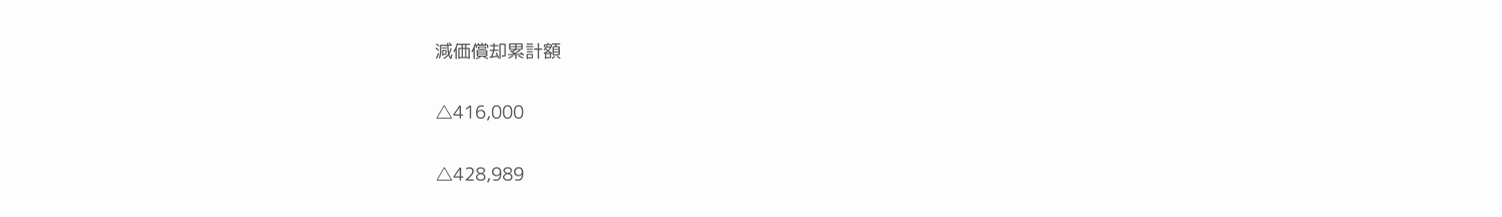減価償却累計額

△416,000

△428,989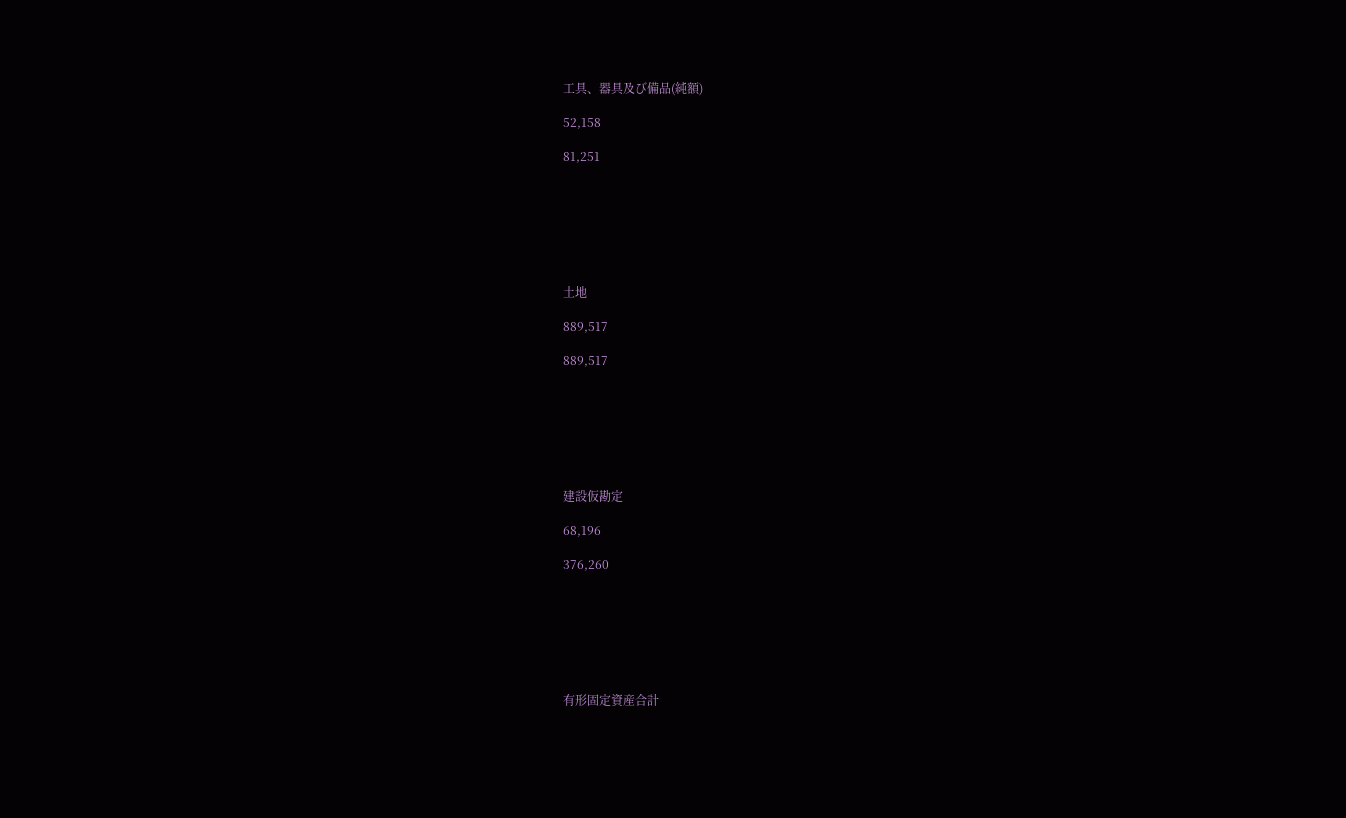工具、器具及び備品(純額)

52,158

81,251







土地

889,517

889,517







建設仮勘定

68,196

376,260







有形固定資産合計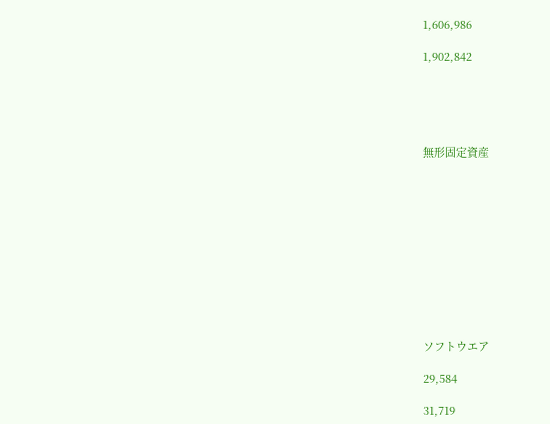1,606,986

1,902,842





無形固定資産











ソフトウエア

29,584

31,719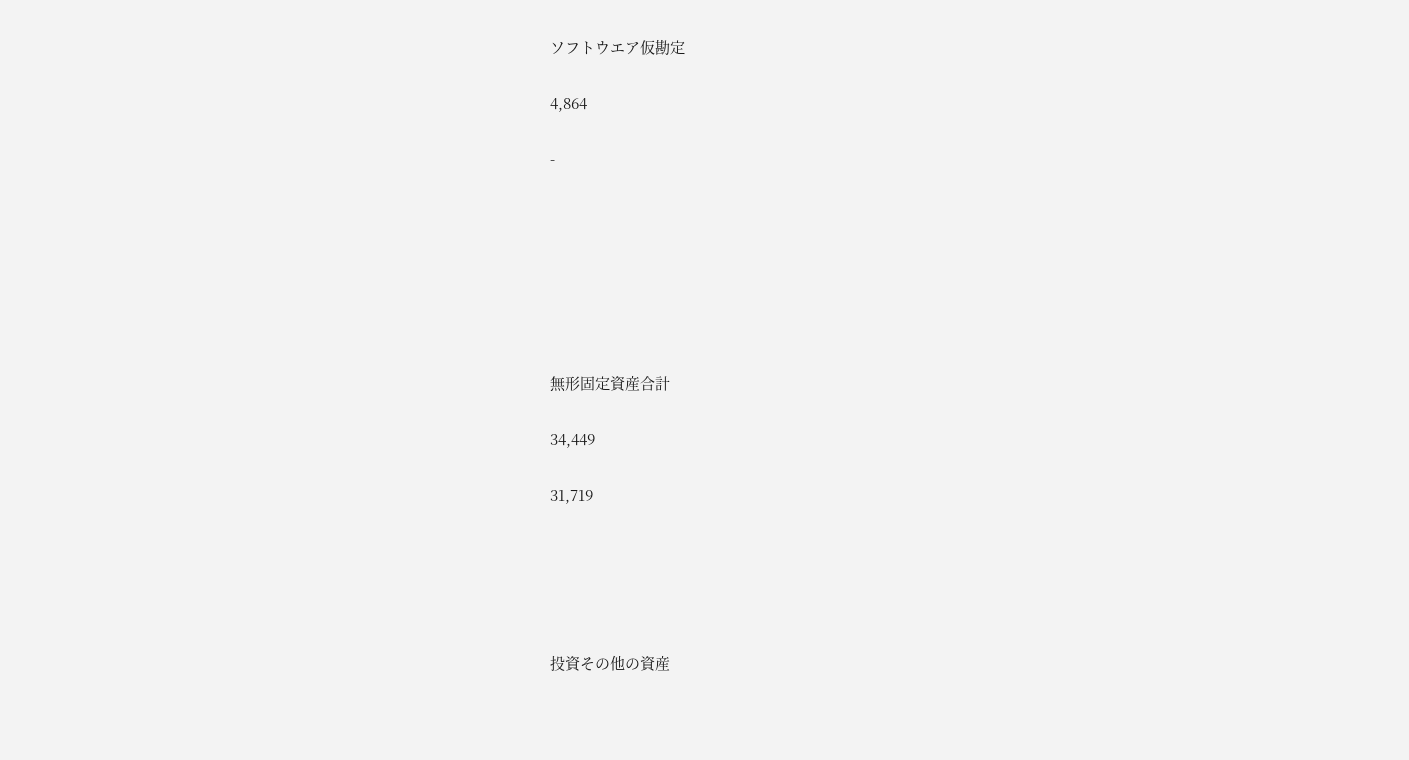ソフトウエア仮勘定

4,864

-







無形固定資産合計

34,449

31,719





投資その他の資産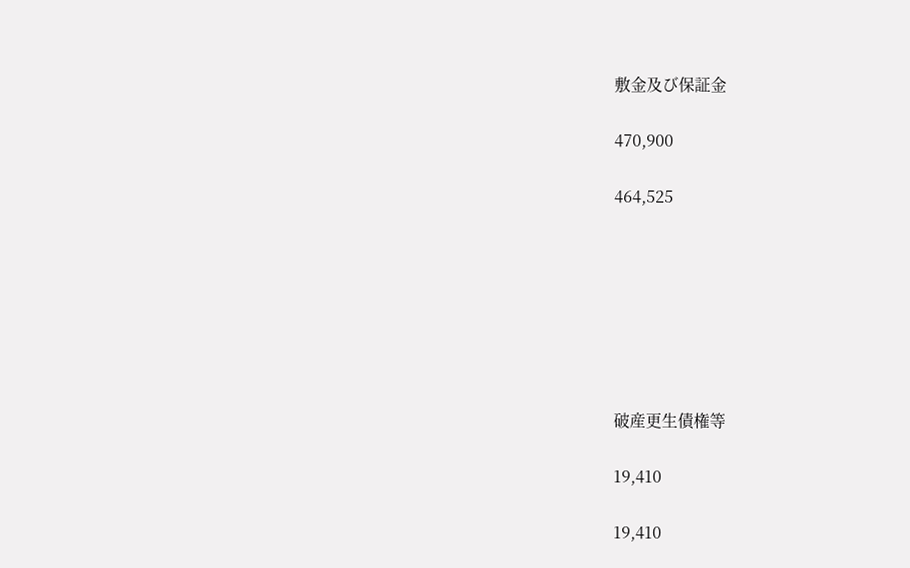敷金及び保証金

470,900

464,525







破産更生債権等

19,410

19,410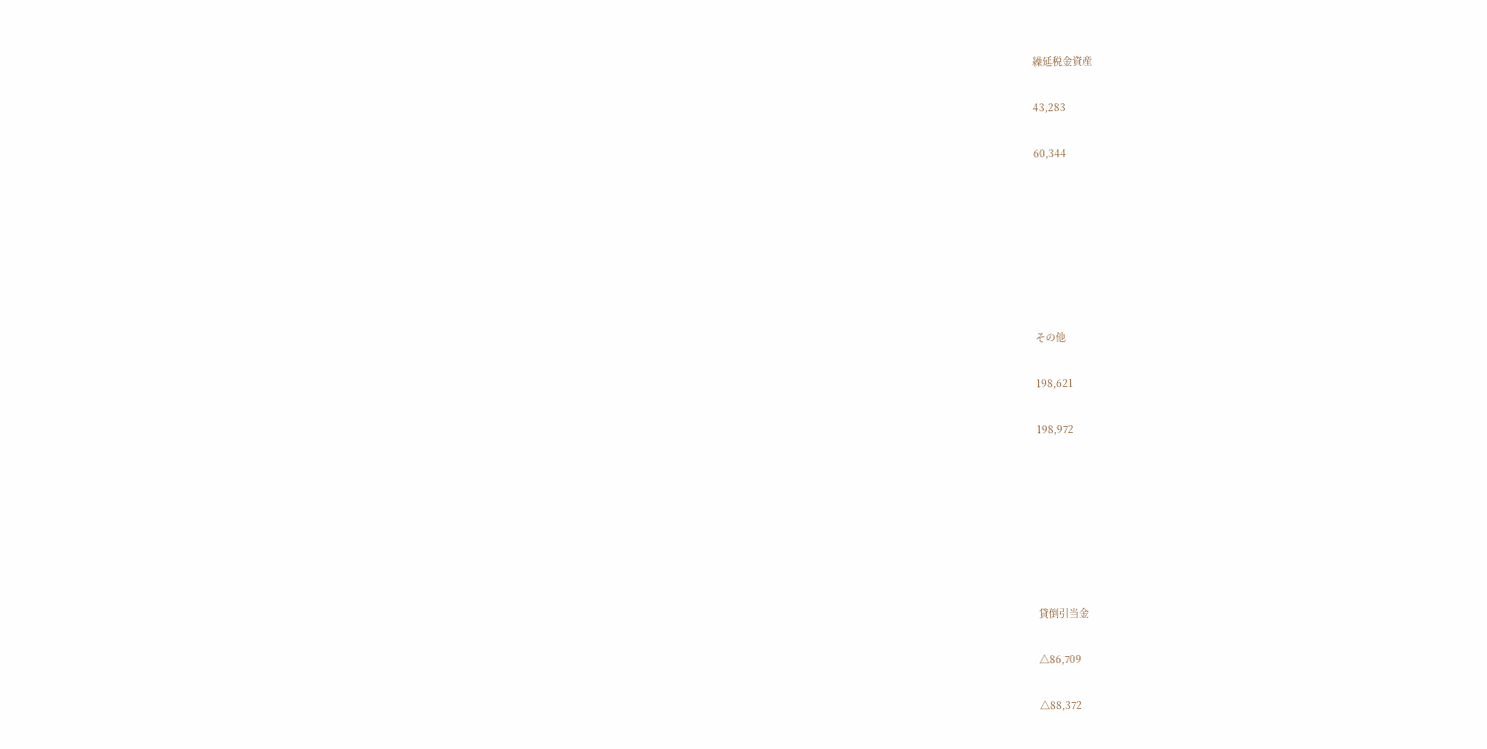繰延税金資産

43,283

60,344







その他

198,621

198,972







貸倒引当金

△86,709

△88,372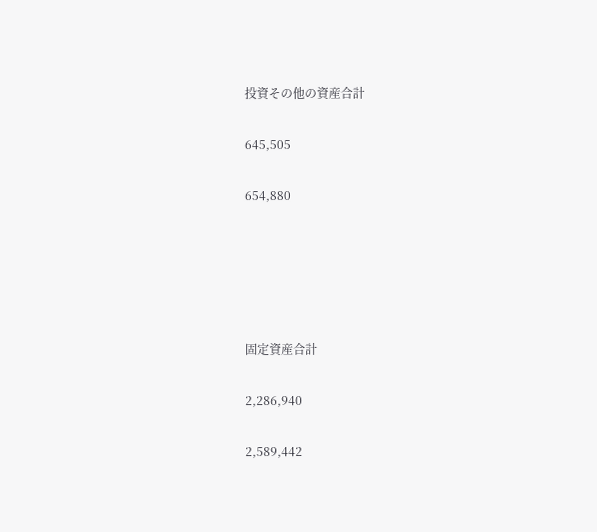投資その他の資産合計

645,505

654,880





固定資産合計

2,286,940

2,589,442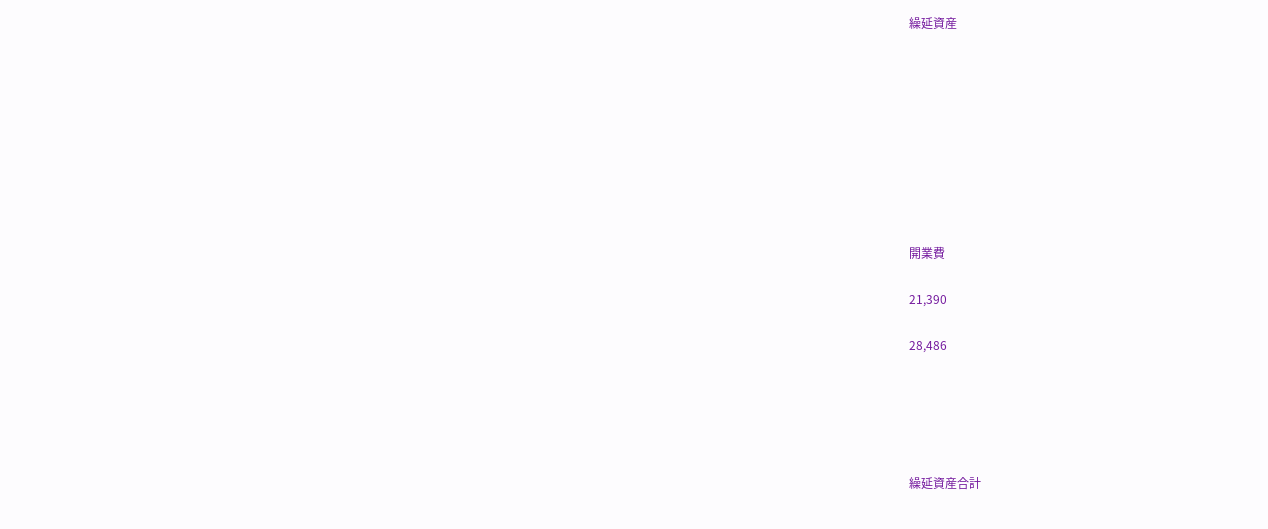繰延資産









開業費

21,390

28,486





繰延資産合計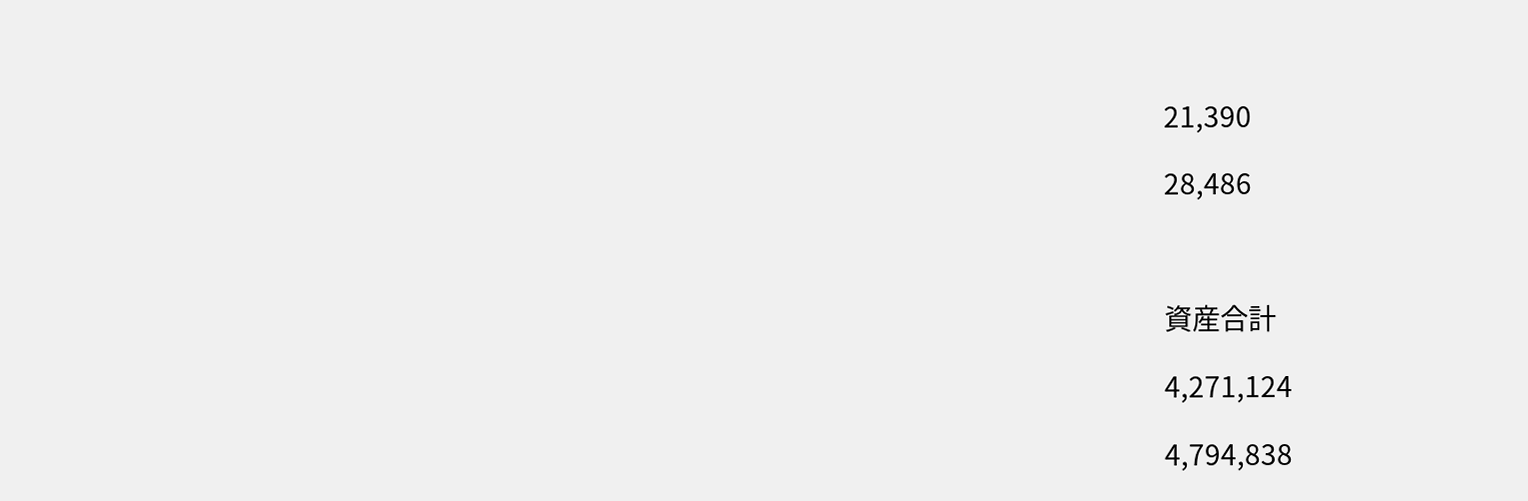21,390

28,486



資産合計

4,271,124

4,794,838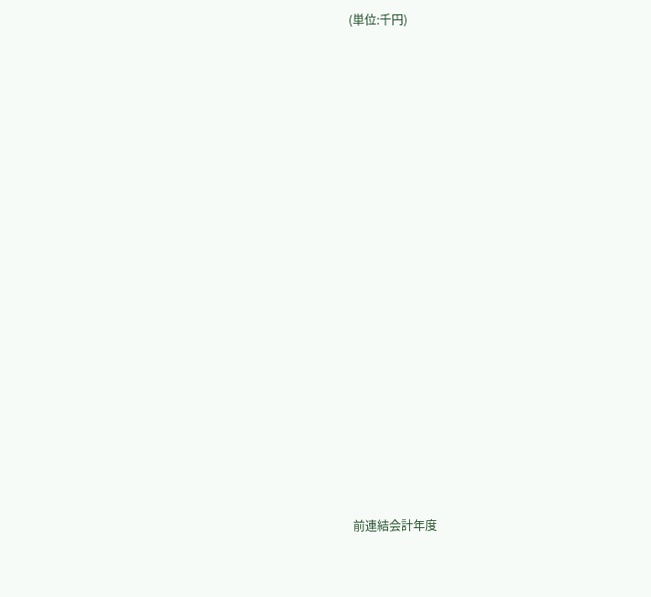(単位:千円)





















前連結会計年度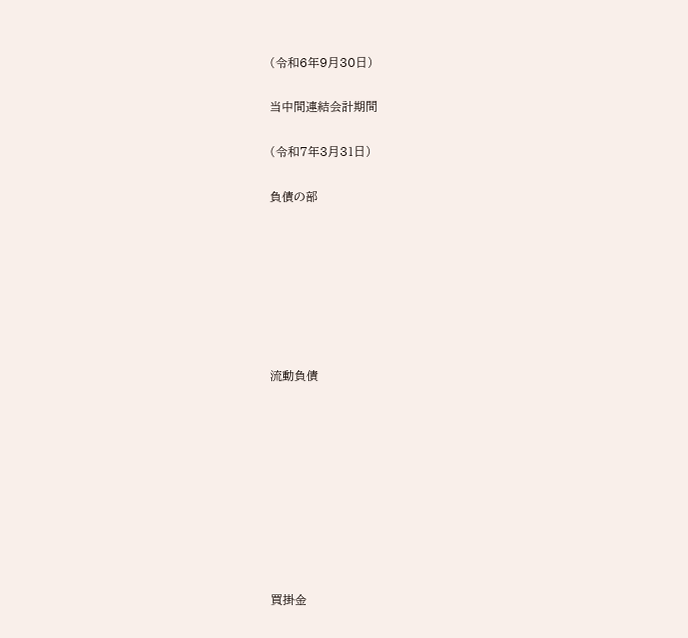(令和6年9月30日)

当中間連結会計期間

(令和7年3月31日)

負債の部







流動負債









買掛金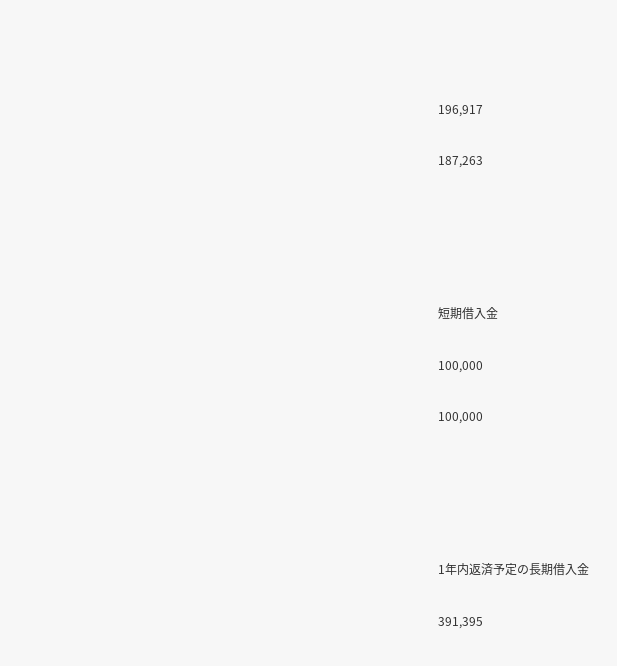196,917

187,263





短期借入金

100,000

100,000





1年内返済予定の長期借入金

391,395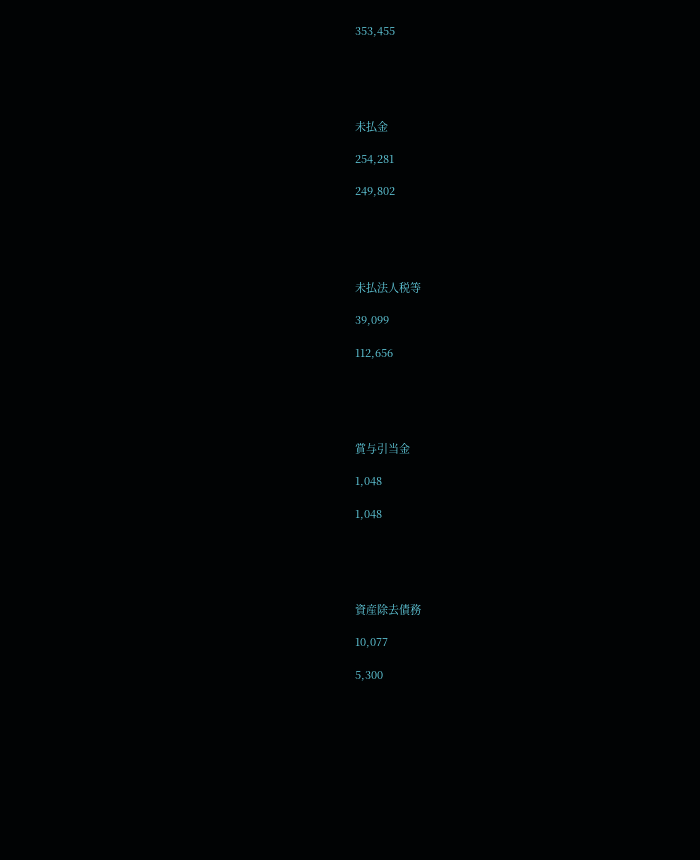353,455





未払金

254,281

249,802





未払法人税等

39,099

112,656





賞与引当金

1,048

1,048





資産除去債務

10,077

5,300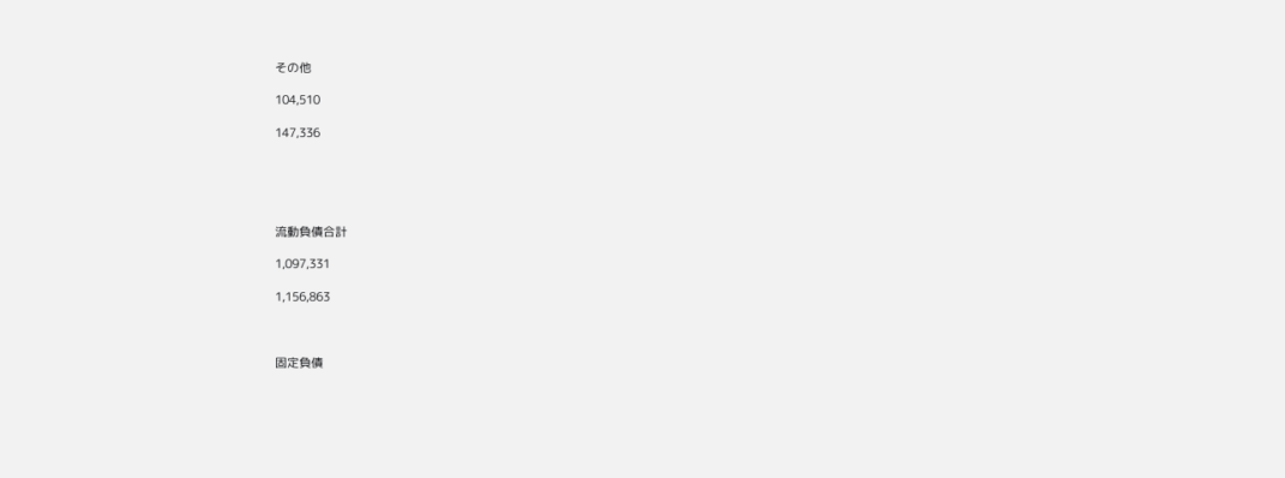その他

104,510

147,336





流動負債合計

1,097,331

1,156,863



固定負債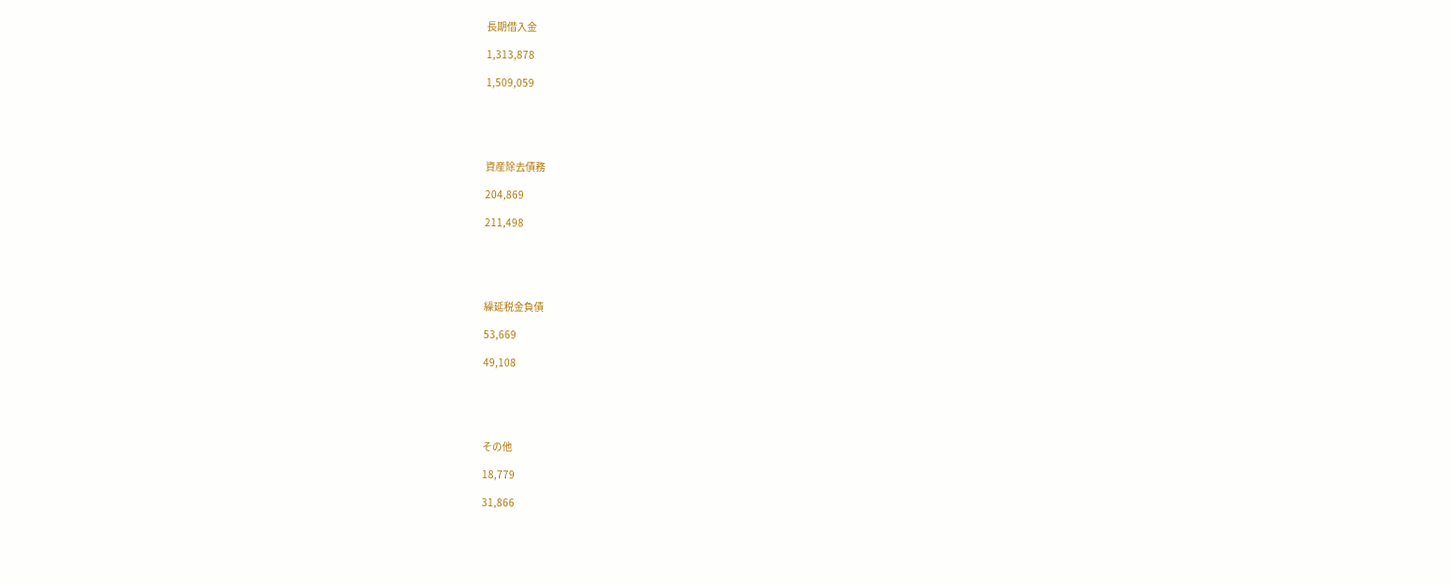長期借入金

1,313,878

1,509,059





資産除去債務

204,869

211,498





繰延税金負債

53,669

49,108





その他

18,779

31,866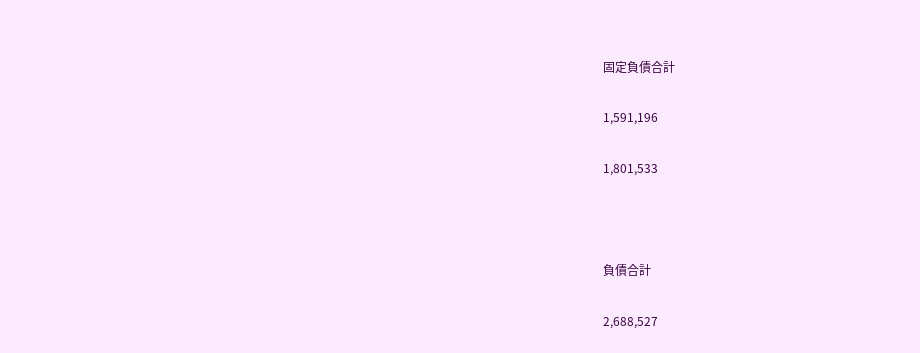固定負債合計

1,591,196

1,801,533



負債合計

2,688,527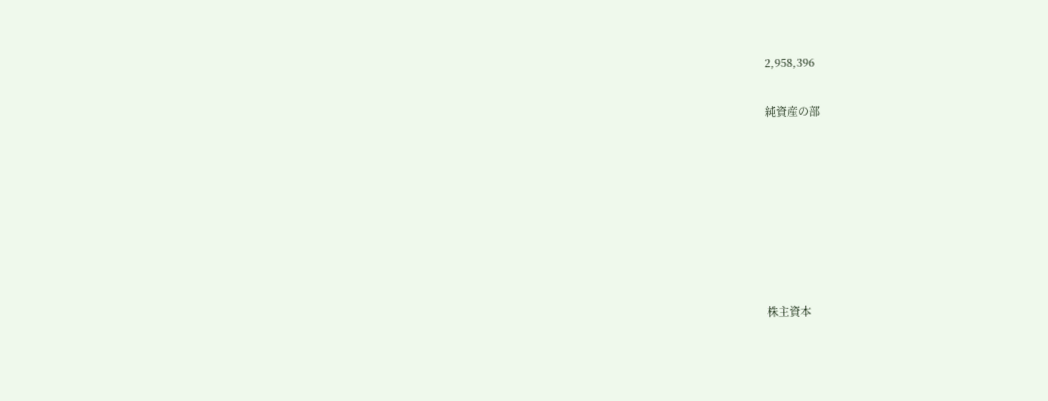2,958,396

純資産の部







株主資本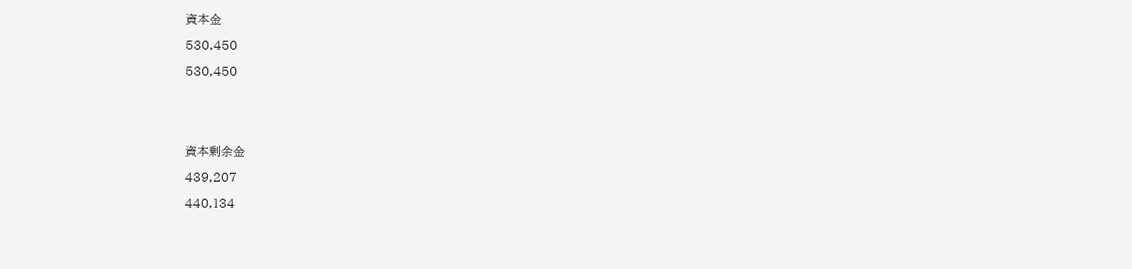資本金

530,450

530,450





資本剰余金

439,207

440,134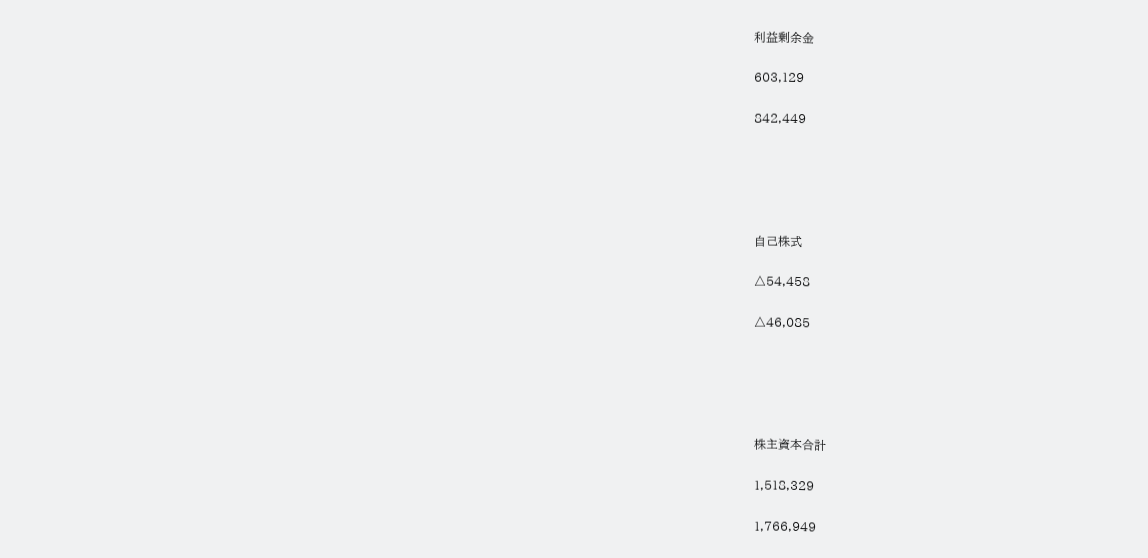利益剰余金

603,129

842,449





自己株式

△54,458

△46,085





株主資本合計

1,518,329

1,766,949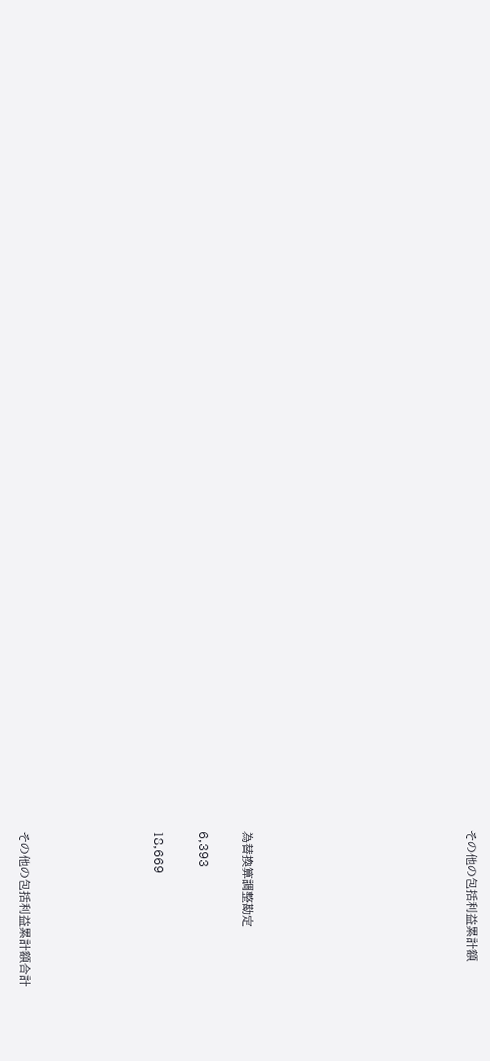その他の包括利益累計額









為替換算調整勘定

6,393

18,669





その他の包括利益累計額合計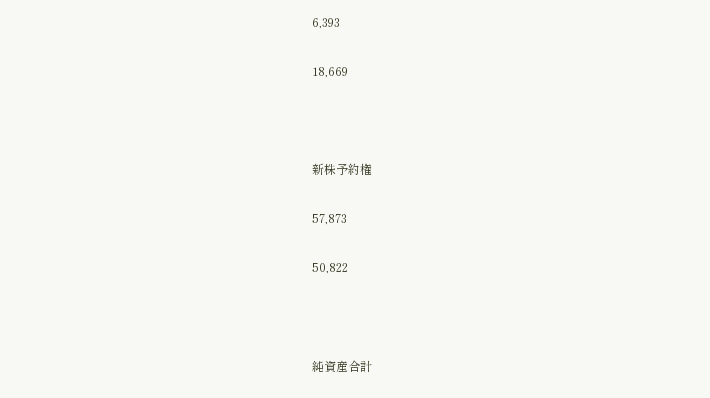6,393

18,669



新株予約権

57,873

50,822



純資産合計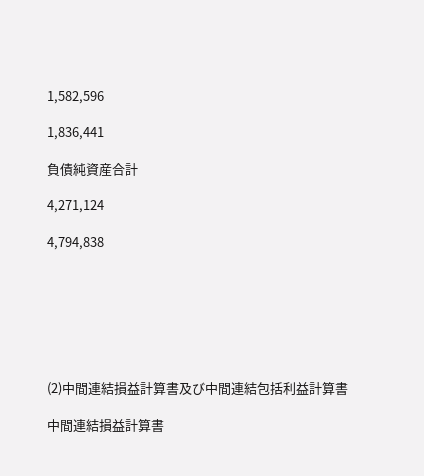1,582,596

1,836,441

負債純資産合計

4,271,124

4,794,838







(2)中間連結損益計算書及び中間連結包括利益計算書

中間連結損益計算書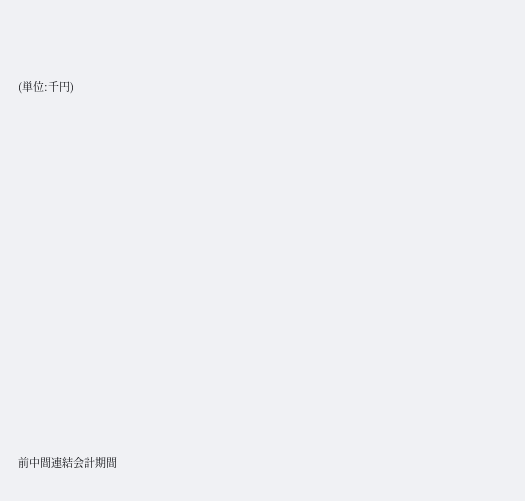(単位:千円)





















前中間連結会計期間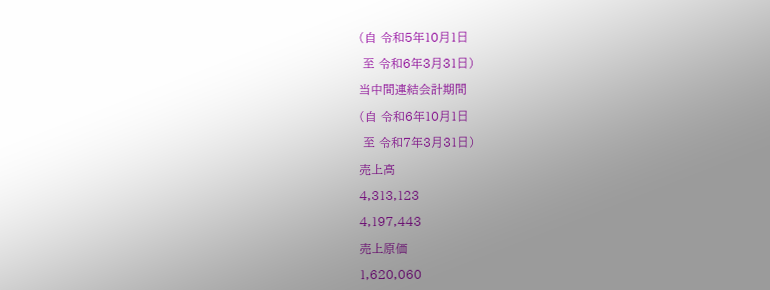(自 令和5年10月1日

 至 令和6年3月31日)

当中間連結会計期間

(自 令和6年10月1日

 至 令和7年3月31日)

売上高

4,313,123

4,197,443

売上原価

1,620,060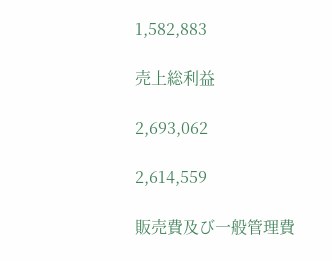1,582,883

売上総利益

2,693,062

2,614,559

販売費及び一般管理費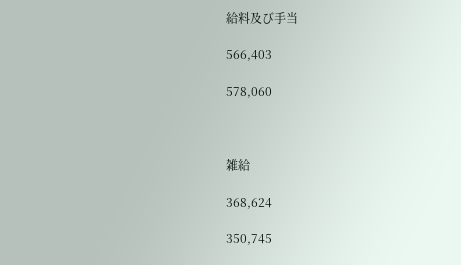給料及び手当

566,403

578,060



雑給

368,624

350,745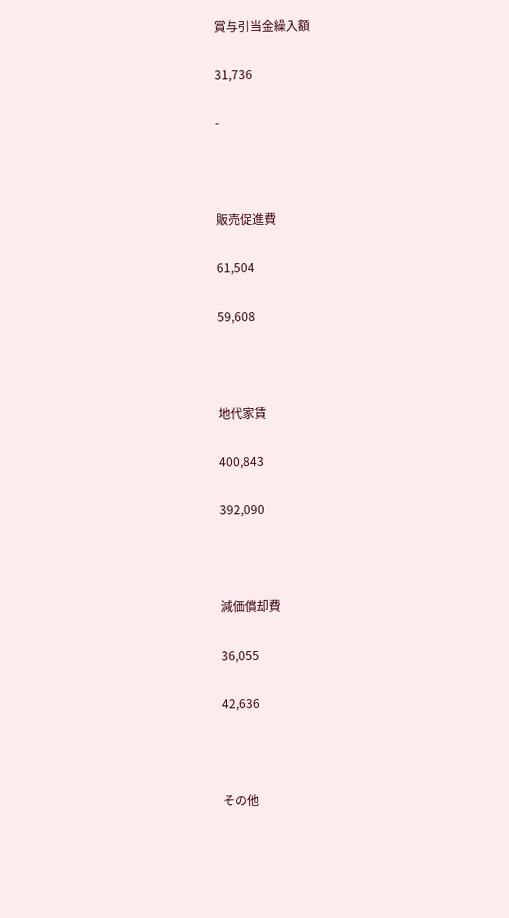賞与引当金繰入額

31,736

-



販売促進費

61,504

59,608



地代家賃

400,843

392,090



減価償却費

36,055

42,636



その他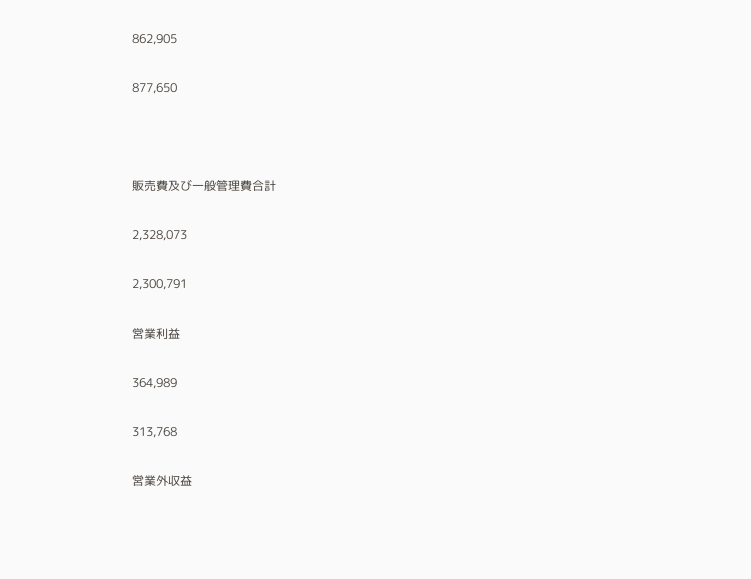862,905

877,650



販売費及び一般管理費合計

2,328,073

2,300,791

営業利益

364,989

313,768

営業外収益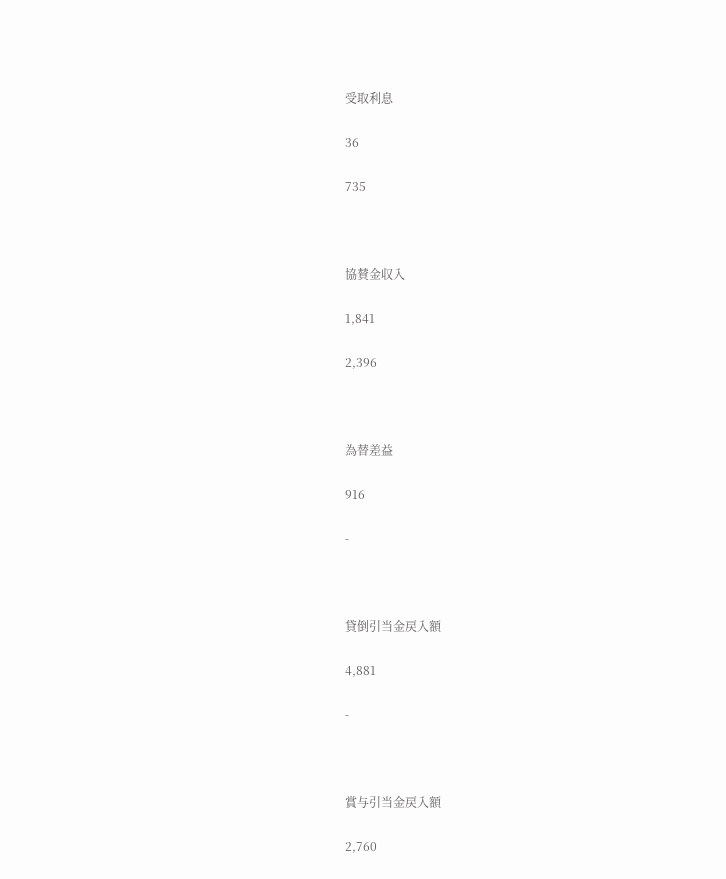受取利息

36

735



協賛金収入

1,841

2,396



為替差益

916

-



貸倒引当金戻入額

4,881

-



賞与引当金戻入額

2,760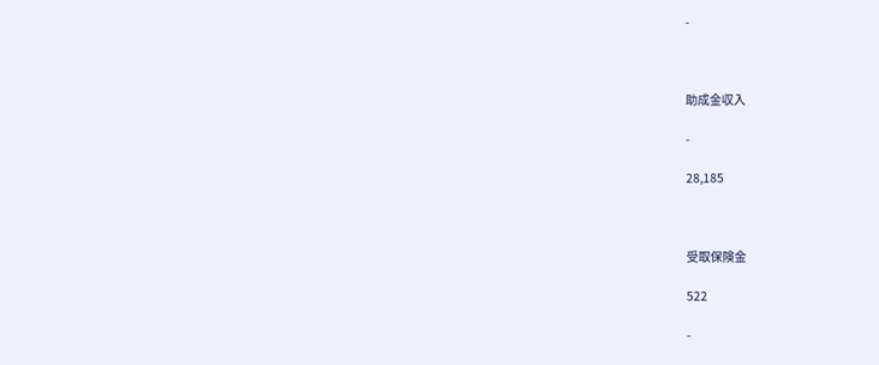-



助成金収入

-

28,185



受取保険金

522

-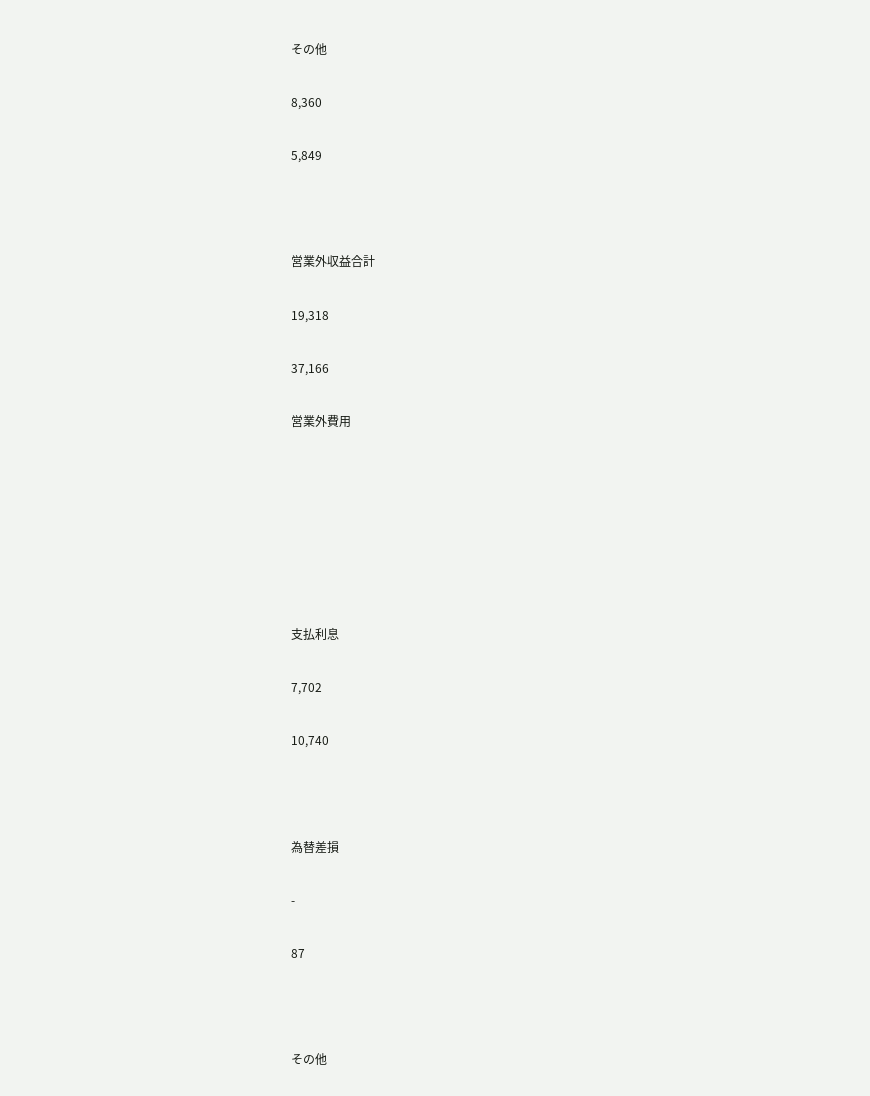その他

8,360

5,849



営業外収益合計

19,318

37,166

営業外費用







支払利息

7,702

10,740



為替差損

-

87



その他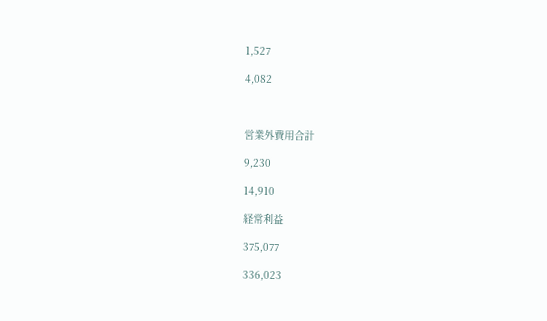1,527

4,082



営業外費用合計

9,230

14,910

経常利益

375,077

336,023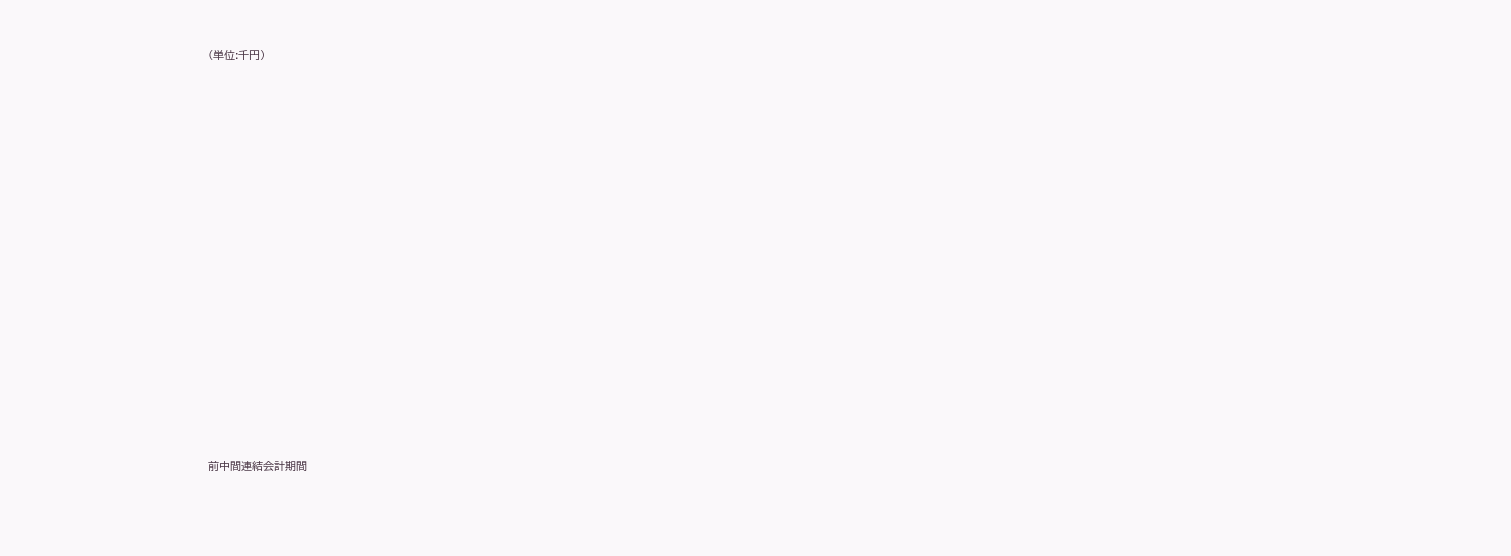(単位:千円)





















前中間連結会計期間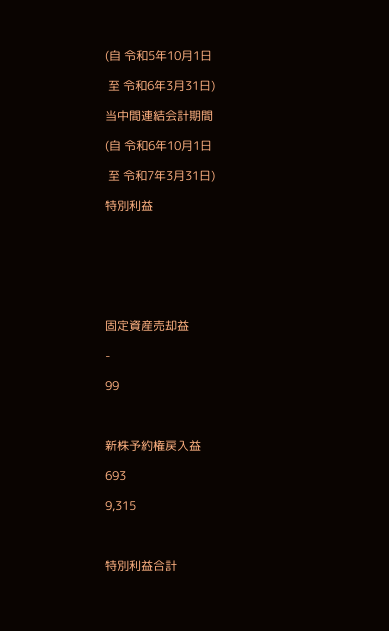(自 令和5年10月1日

 至 令和6年3月31日)

当中間連結会計期間

(自 令和6年10月1日

 至 令和7年3月31日)

特別利益







固定資産売却益

-

99



新株予約権戻入益

693

9,315



特別利益合計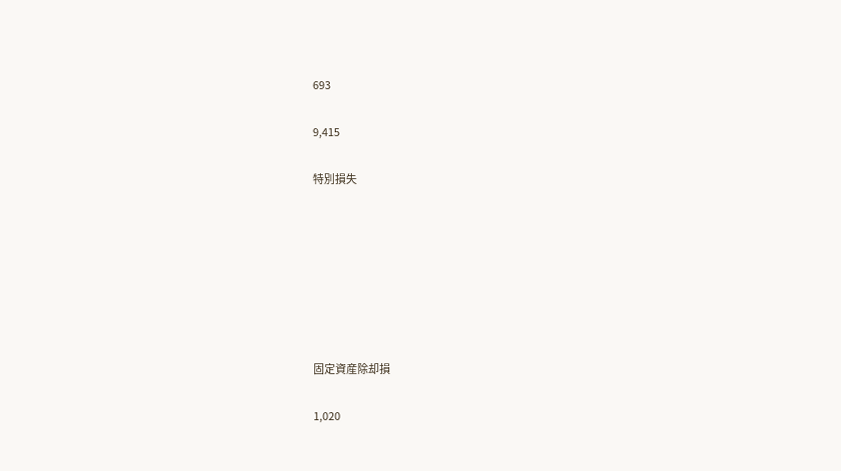693

9,415

特別損失







固定資産除却損

1,020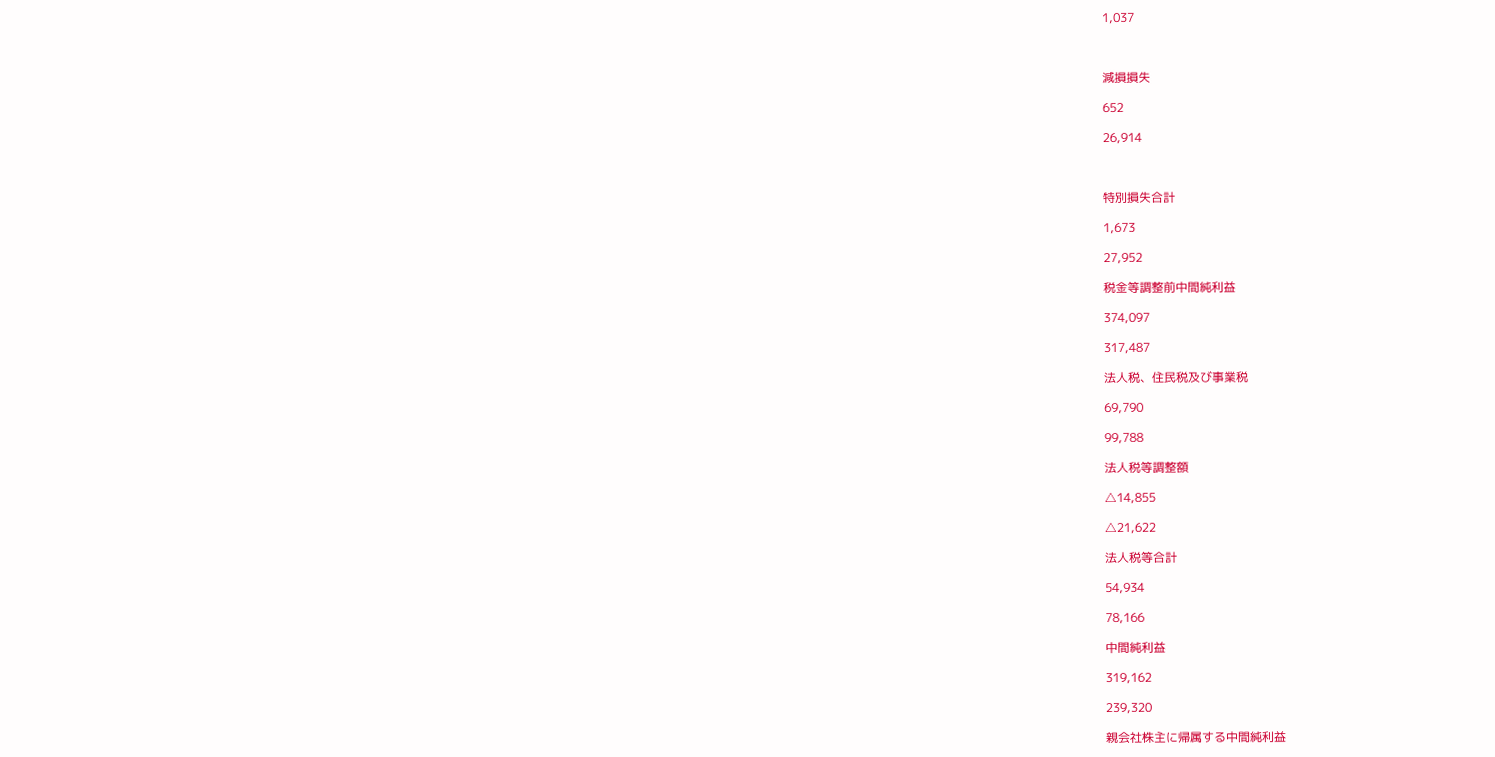1,037



減損損失

652

26,914



特別損失合計

1,673

27,952

税金等調整前中間純利益

374,097

317,487

法人税、住民税及び事業税

69,790

99,788

法人税等調整額

△14,855

△21,622

法人税等合計

54,934

78,166

中間純利益

319,162

239,320

親会社株主に帰属する中間純利益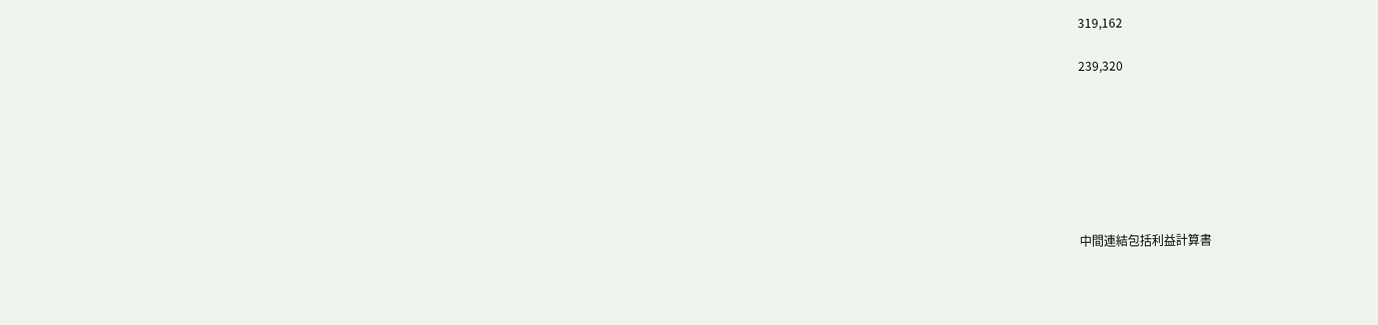319,162

239,320







中間連結包括利益計算書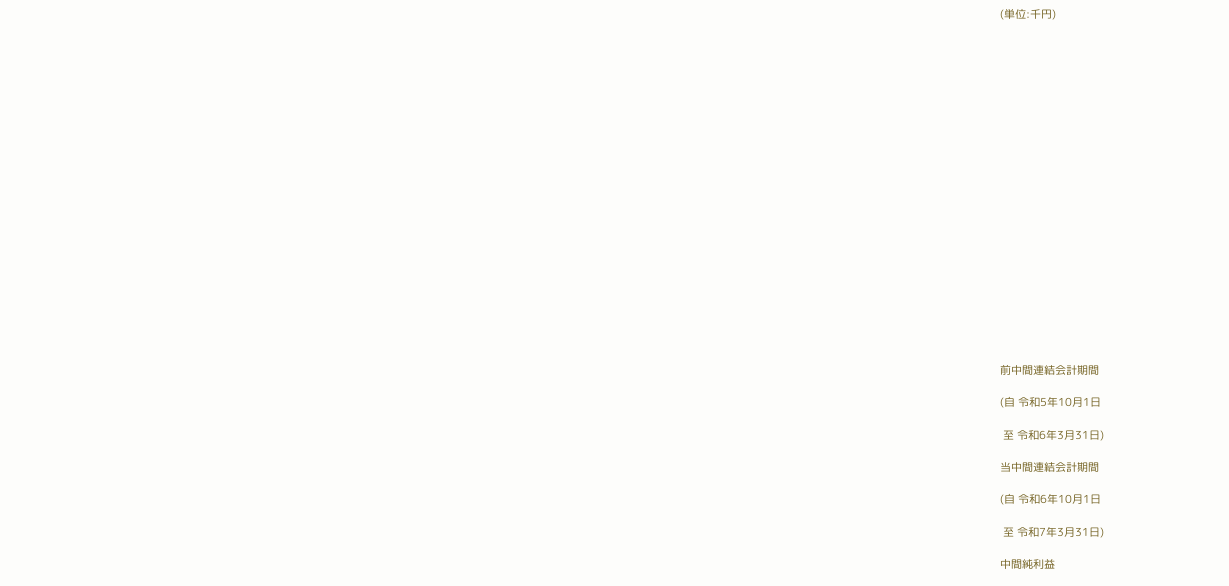(単位:千円)





















前中間連結会計期間

(自 令和5年10月1日

 至 令和6年3月31日)

当中間連結会計期間

(自 令和6年10月1日

 至 令和7年3月31日)

中間純利益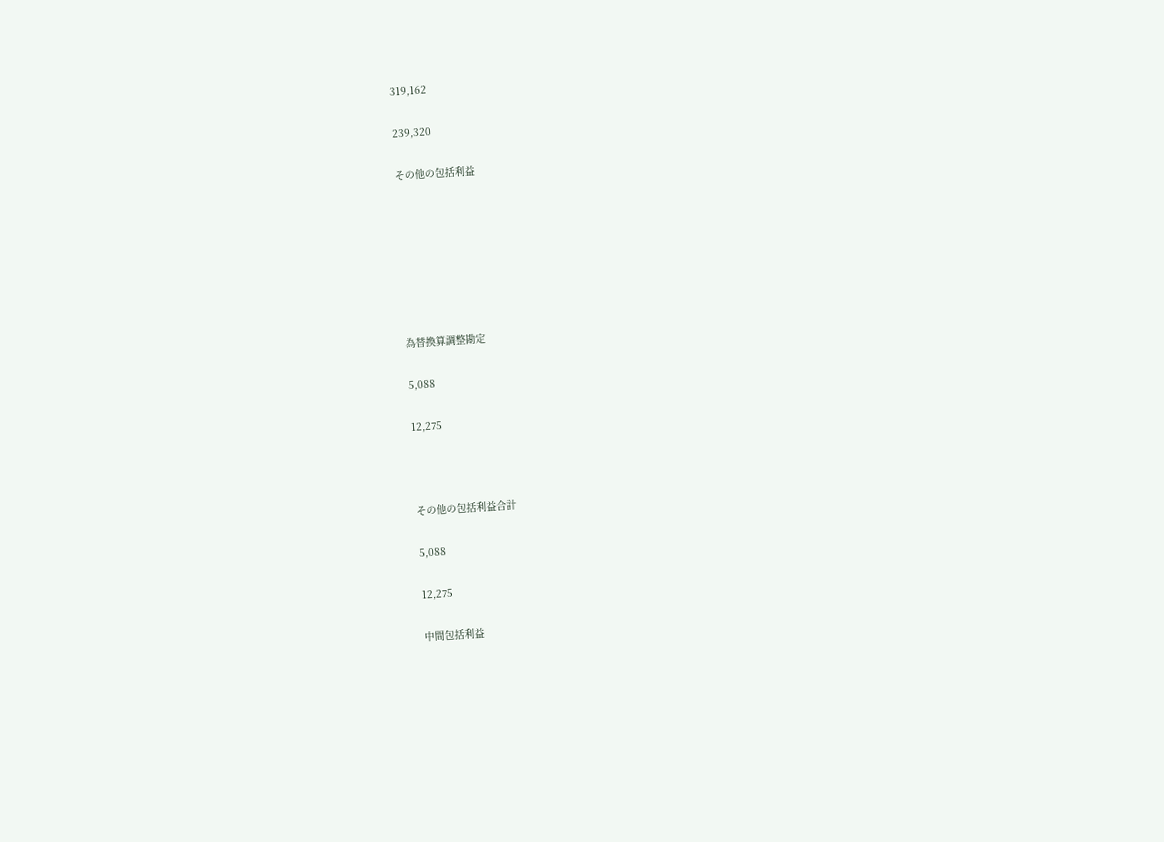319,162

239,320

その他の包括利益







為替換算調整勘定

5,088

12,275



その他の包括利益合計

5,088

12,275

中間包括利益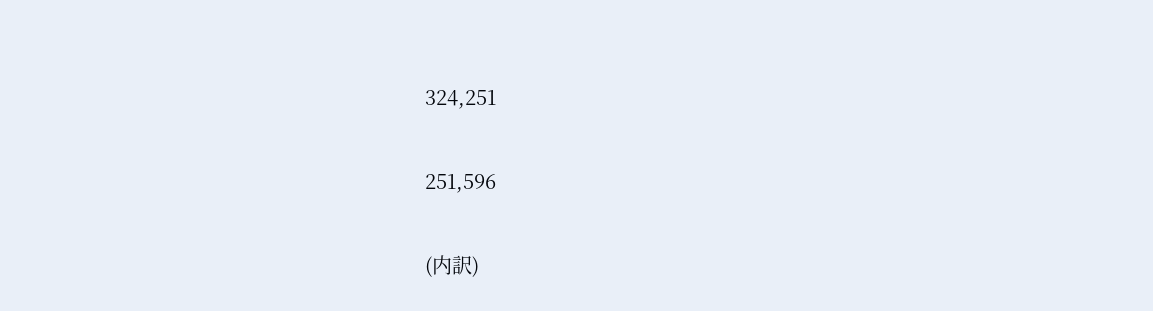324,251

251,596

(内訳)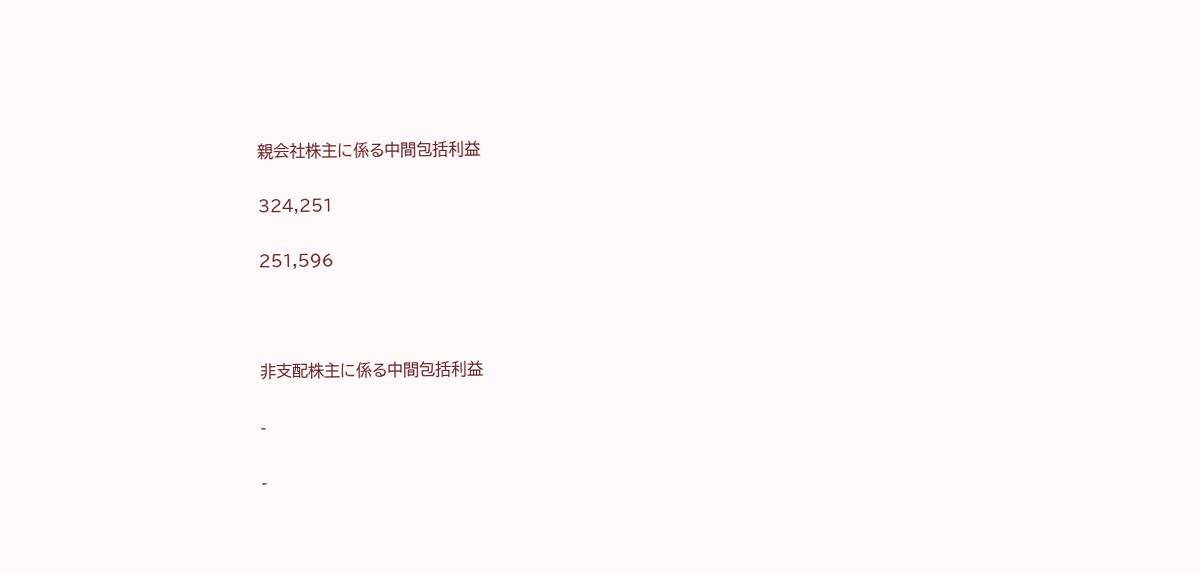親会社株主に係る中間包括利益

324,251

251,596



非支配株主に係る中間包括利益

-

-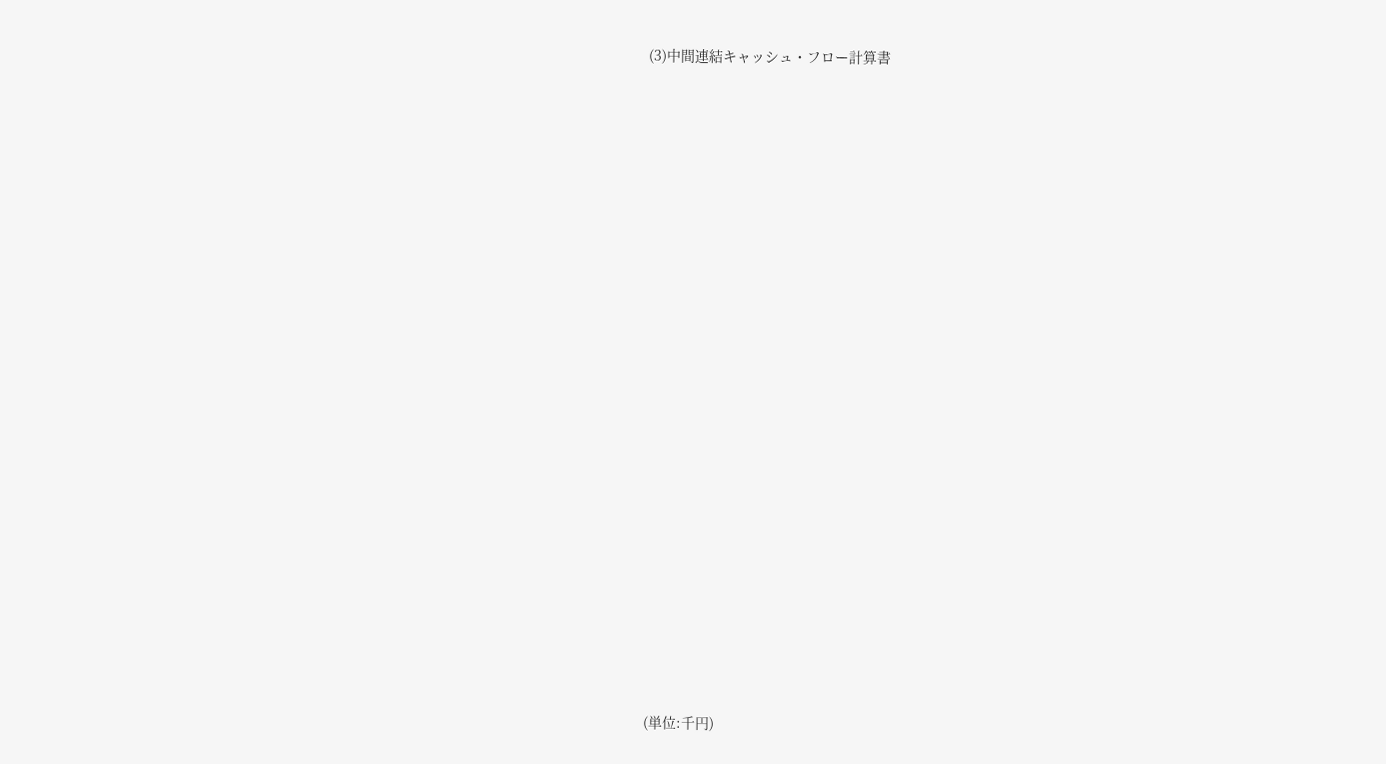(3)中間連結キャッシュ・フロー計算書























(単位:千円)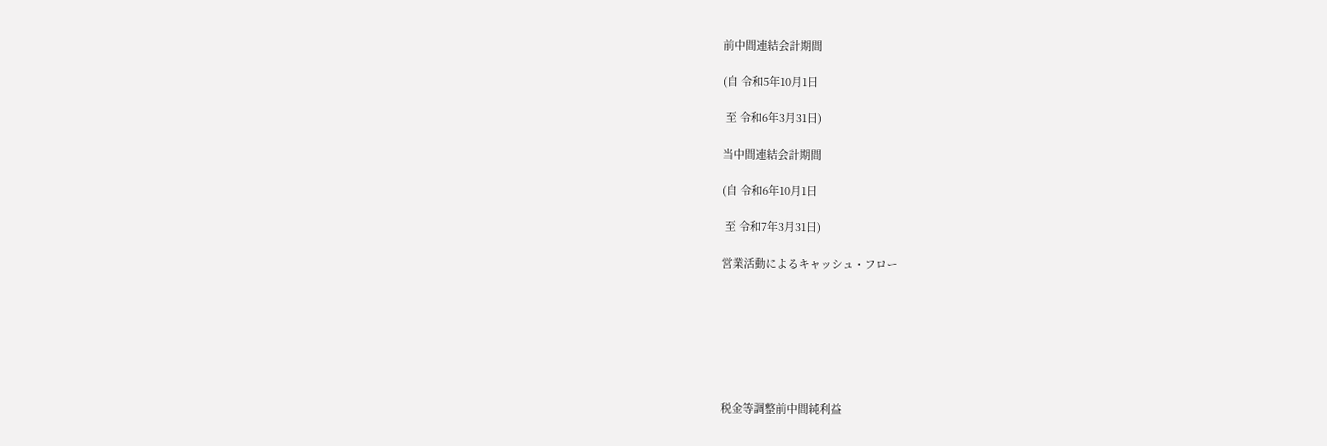前中間連結会計期間

(自 令和5年10月1日

 至 令和6年3月31日)

当中間連結会計期間

(自 令和6年10月1日

 至 令和7年3月31日)

営業活動によるキャッシュ・フロー







税金等調整前中間純利益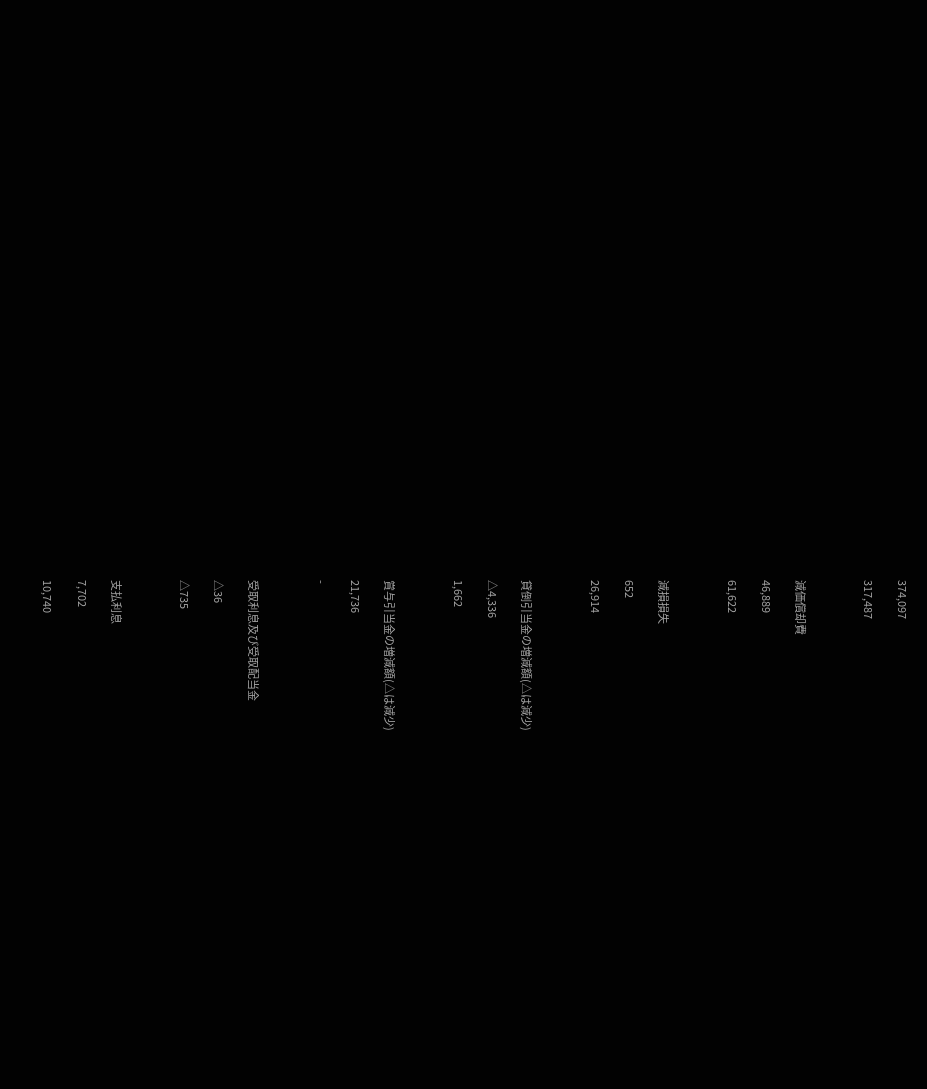374,097

317,487



減価償却費

46,889

61,622



減損損失

652

26,914



貸倒引当金の増減額(△は減少)

△4,336

1,662



賞与引当金の増減額(△は減少)

21,736

-



受取利息及び受取配当金

△36

△735



支払利息

7,702

10,740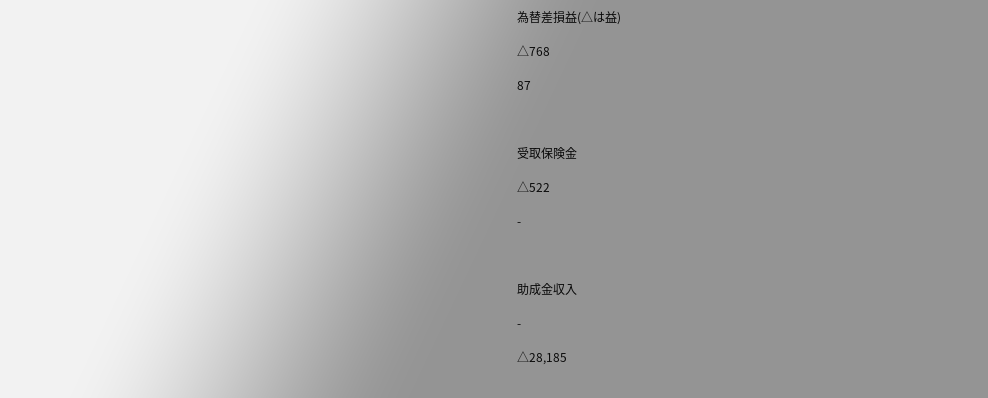為替差損益(△は益)

△768

87



受取保険金

△522

-



助成金収入

-

△28,185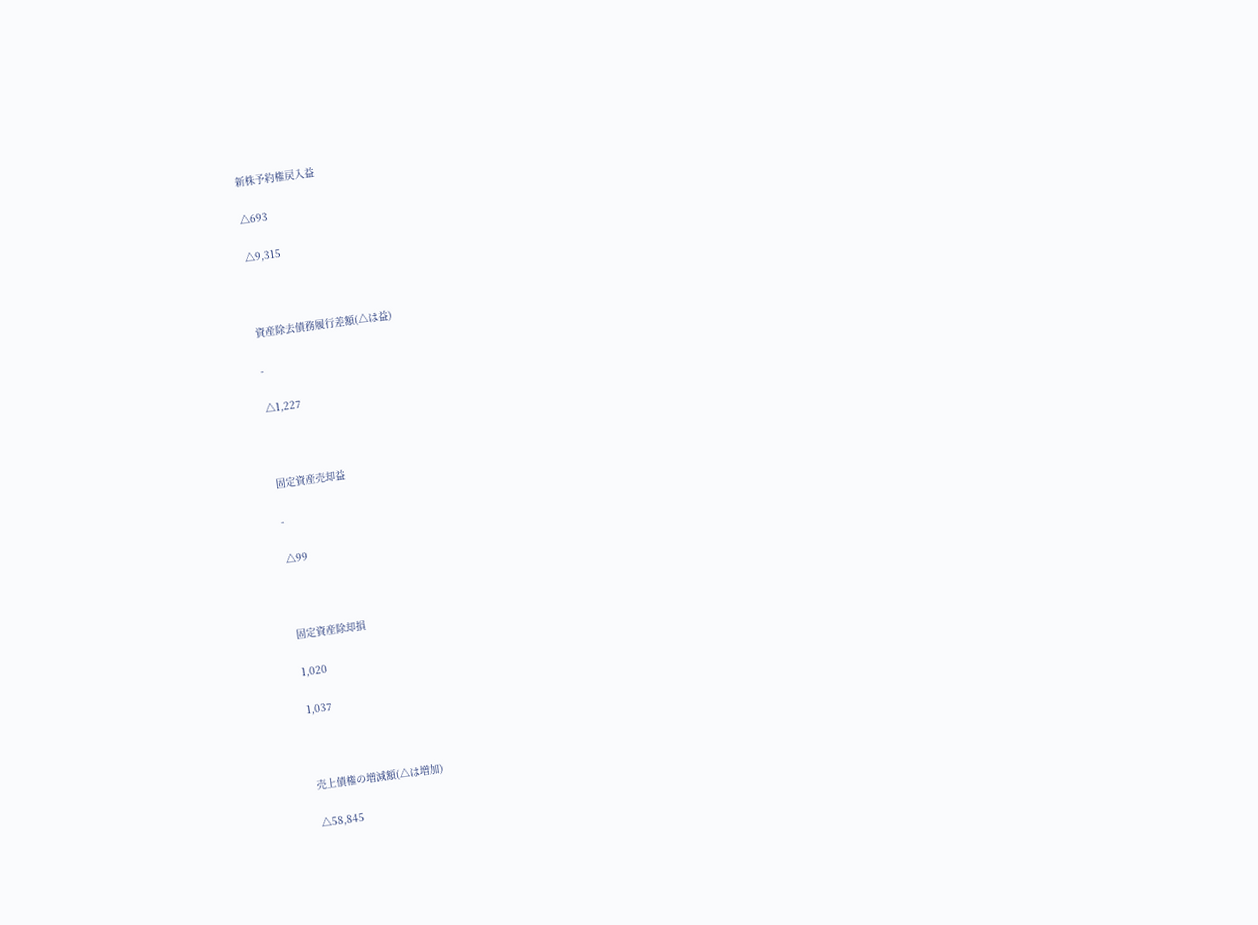新株予約権戻入益

△693

△9,315



資産除去債務履行差額(△は益)

-

△1,227



固定資産売却益

-

△99



固定資産除却損

1,020

1,037



売上債権の増減額(△は増加)

△58,845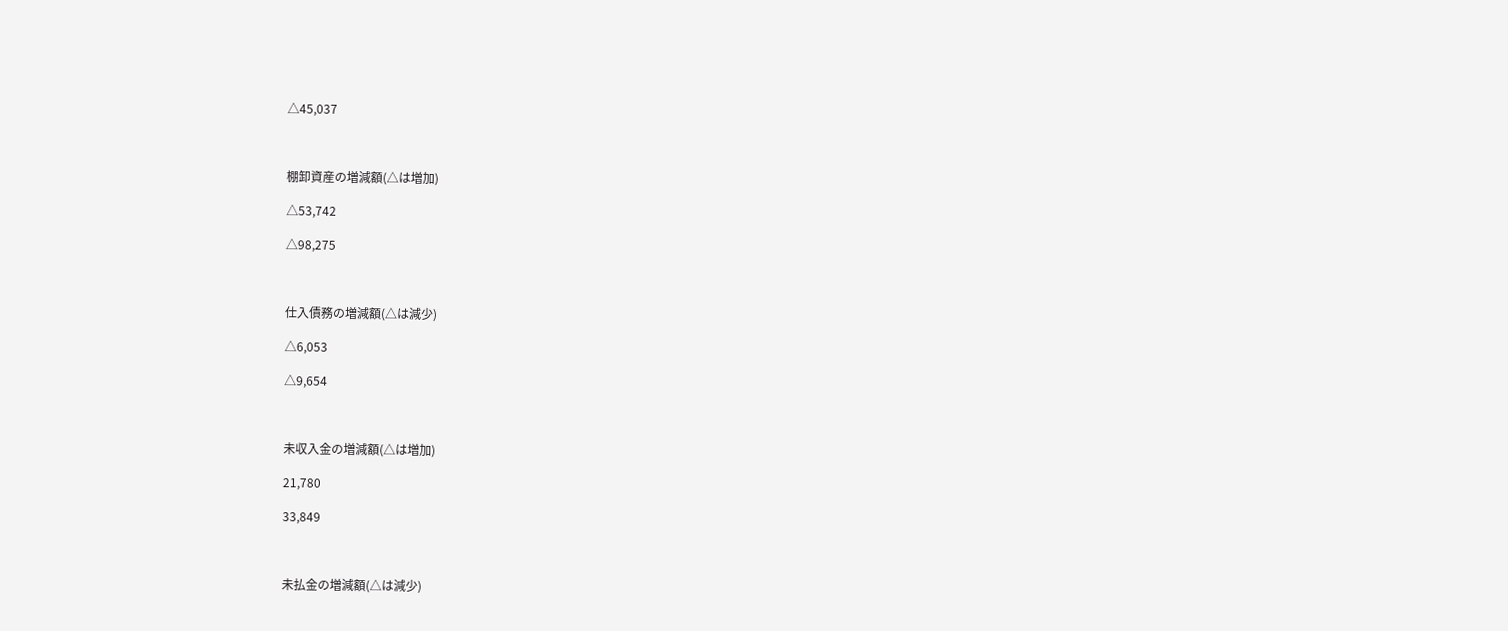△45,037



棚卸資産の増減額(△は増加)

△53,742

△98,275



仕入債務の増減額(△は減少)

△6,053

△9,654



未収入金の増減額(△は増加)

21,780

33,849



未払金の増減額(△は減少)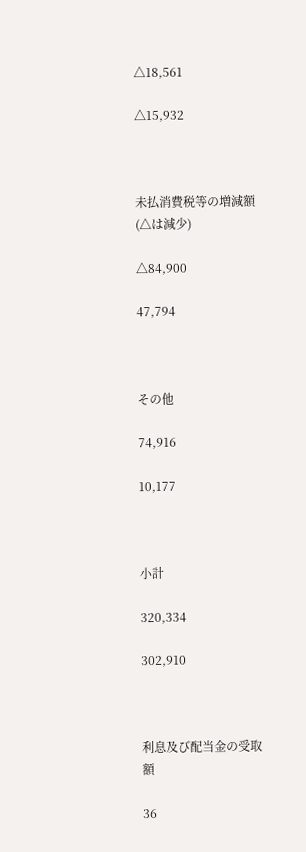△18,561

△15,932



未払消費税等の増減額(△は減少)

△84,900

47,794



その他

74,916

10,177



小計

320,334

302,910



利息及び配当金の受取額

36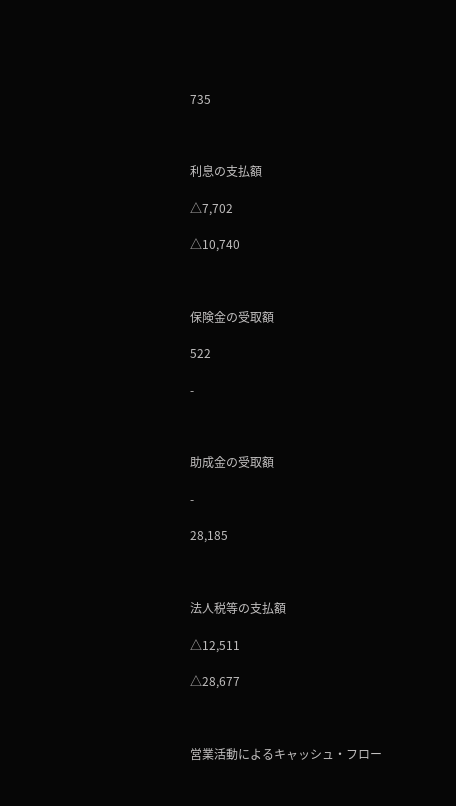735



利息の支払額

△7,702

△10,740



保険金の受取額

522

-



助成金の受取額

-

28,185



法人税等の支払額

△12,511

△28,677



営業活動によるキャッシュ・フロー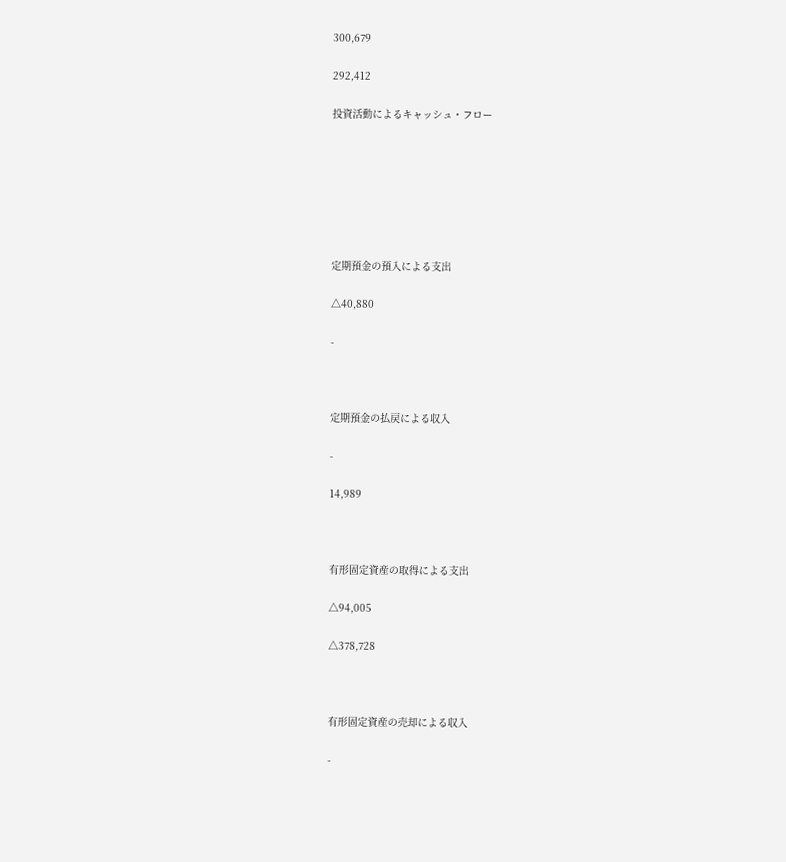300,679

292,412

投資活動によるキャッシュ・フロー







定期預金の預入による支出

△40,880

-



定期預金の払戻による収入

-

14,989



有形固定資産の取得による支出

△94,005

△378,728



有形固定資産の売却による収入

-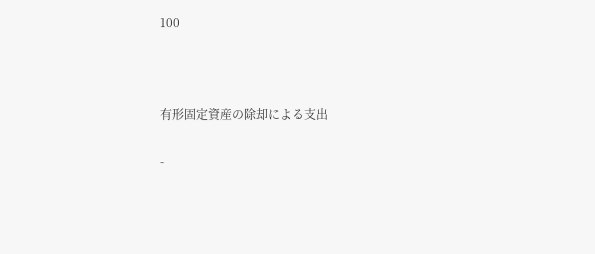100



有形固定資産の除却による支出

-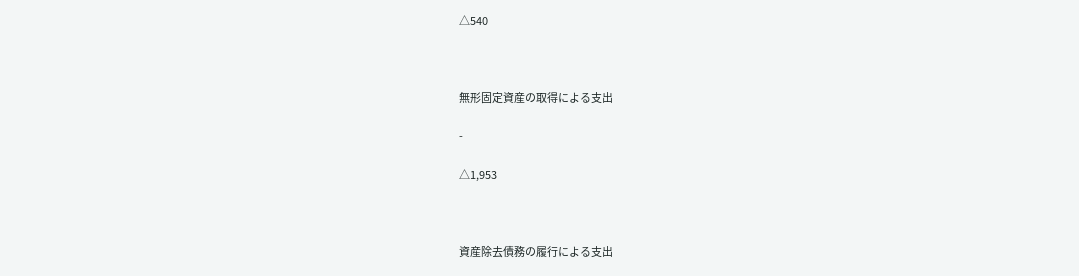△540



無形固定資産の取得による支出

-

△1,953



資産除去債務の履行による支出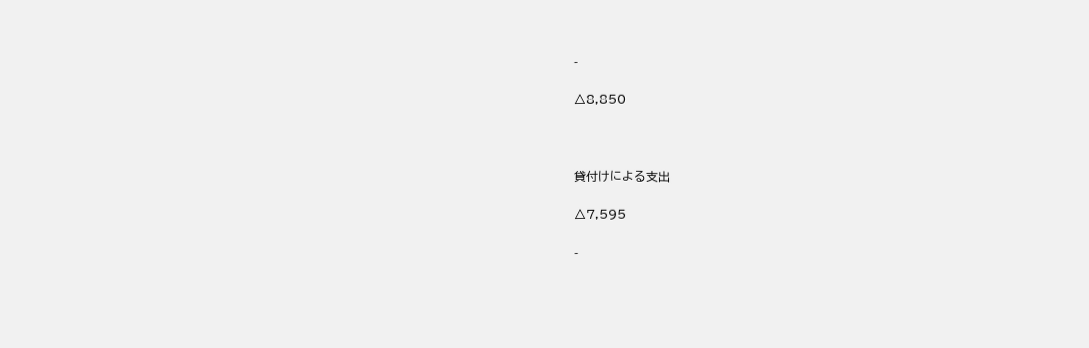-

△8,850



貸付けによる支出

△7,595

-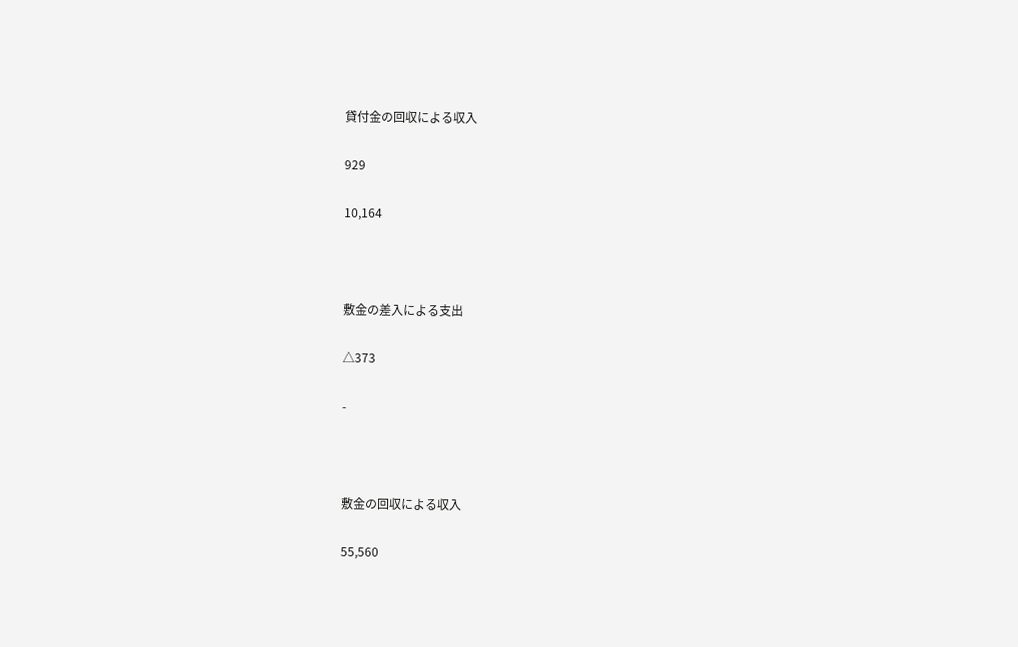貸付金の回収による収入

929

10,164



敷金の差入による支出

△373

-



敷金の回収による収入

55,560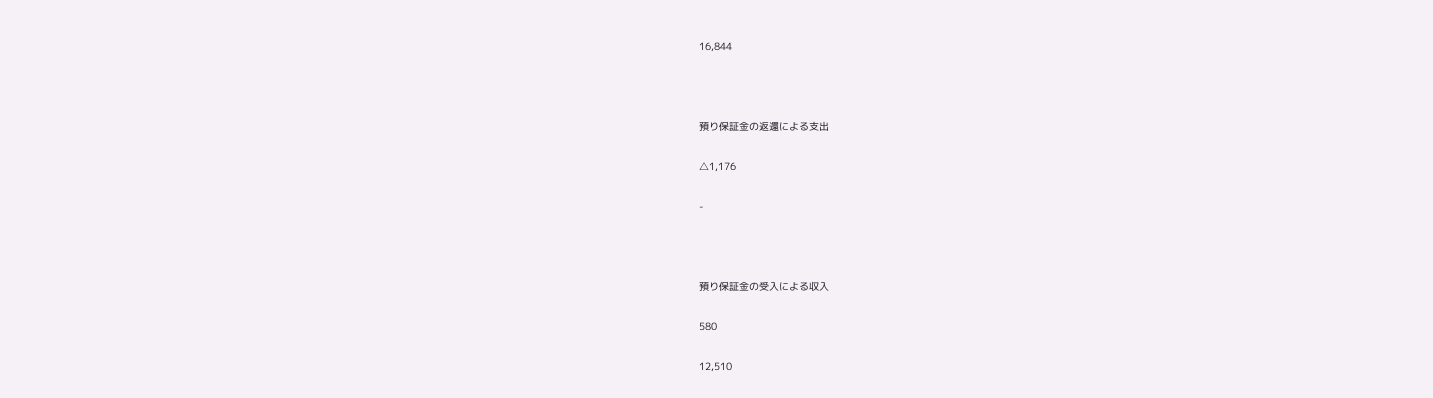16,844



預り保証金の返還による支出

△1,176

-



預り保証金の受入による収入

580

12,510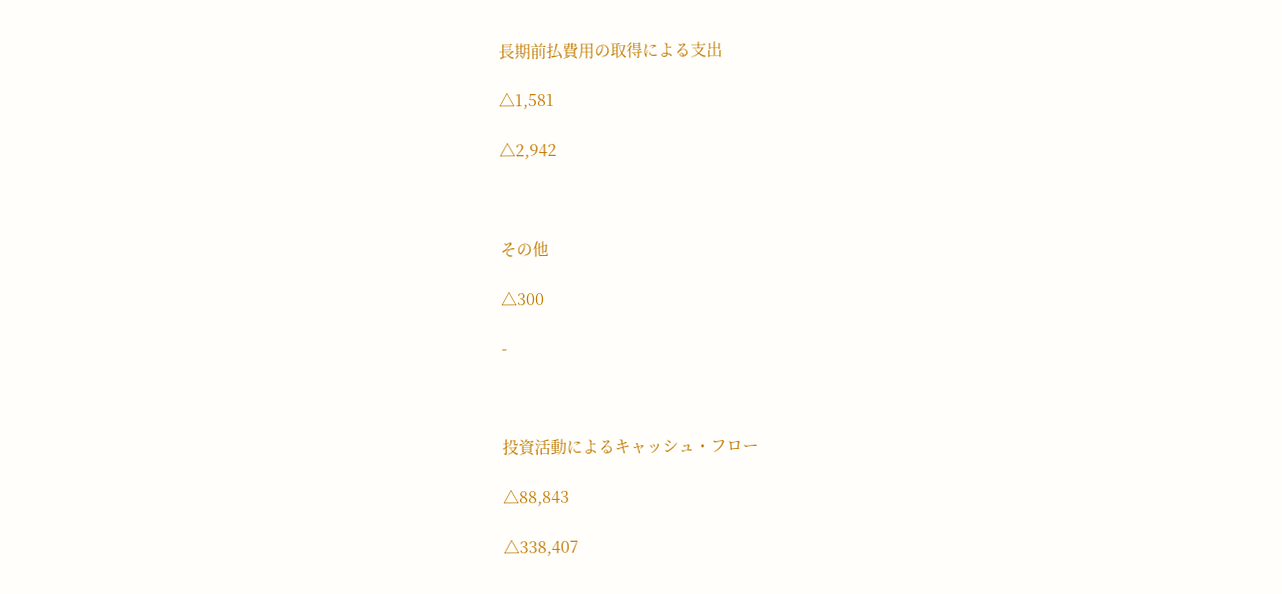長期前払費用の取得による支出

△1,581

△2,942



その他

△300

-



投資活動によるキャッシュ・フロー

△88,843

△338,407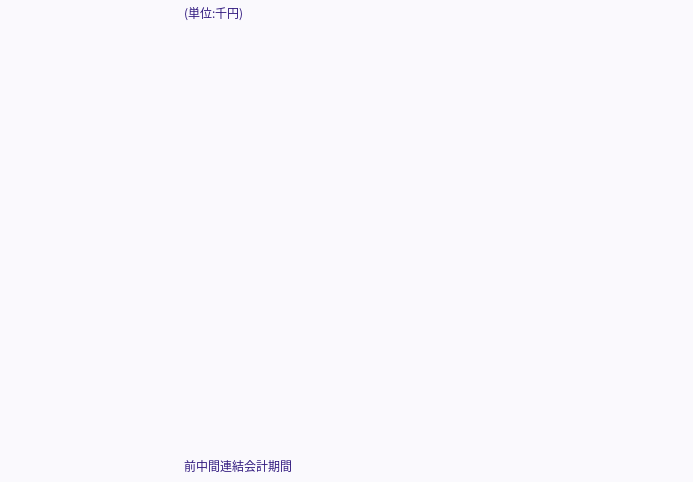(単位:千円)





















前中間連結会計期間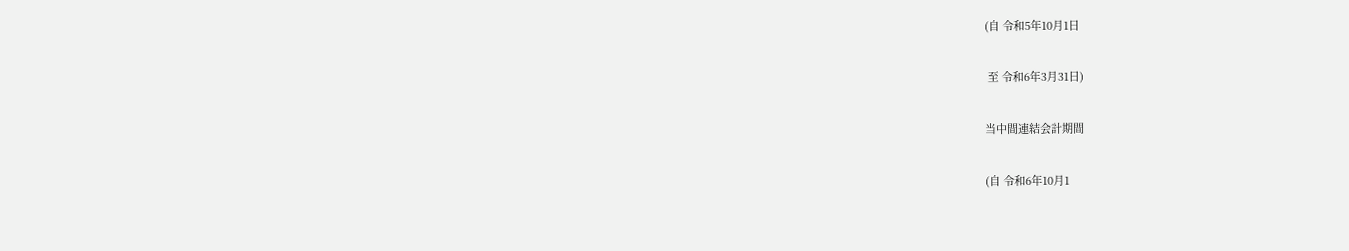(自 令和5年10月1日

 至 令和6年3月31日)

当中間連結会計期間

(自 令和6年10月1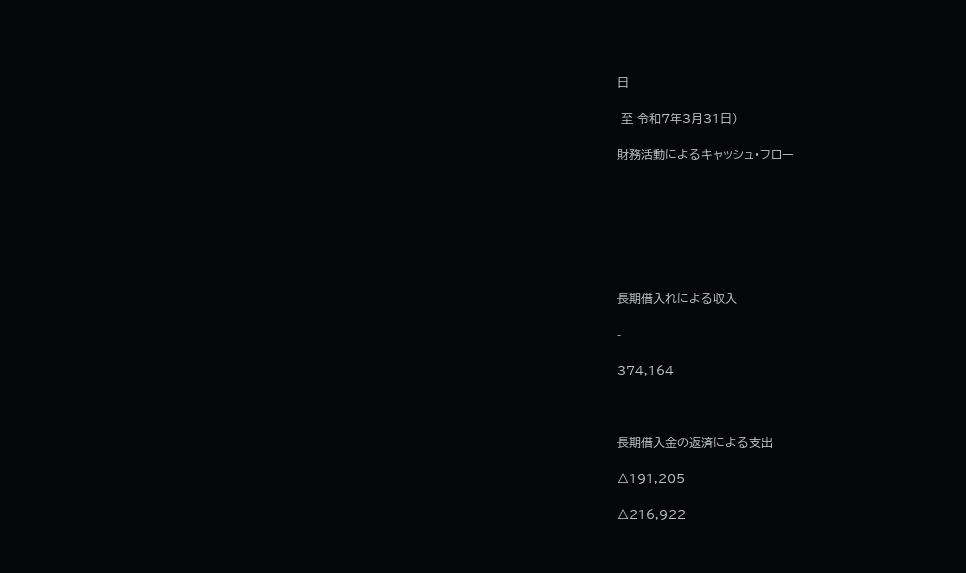日

 至 令和7年3月31日)

財務活動によるキャッシュ・フロー







長期借入れによる収入

-

374,164



長期借入金の返済による支出

△191,205

△216,922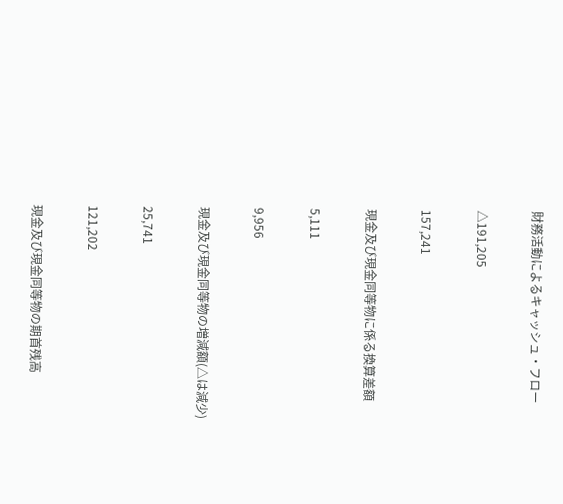財務活動によるキャッシュ・フロー

△191,205

157,241

現金及び現金同等物に係る換算差額

5,111

9,956

現金及び現金同等物の増減額(△は減少)

25,741

121,202

現金及び現金同等物の期首残高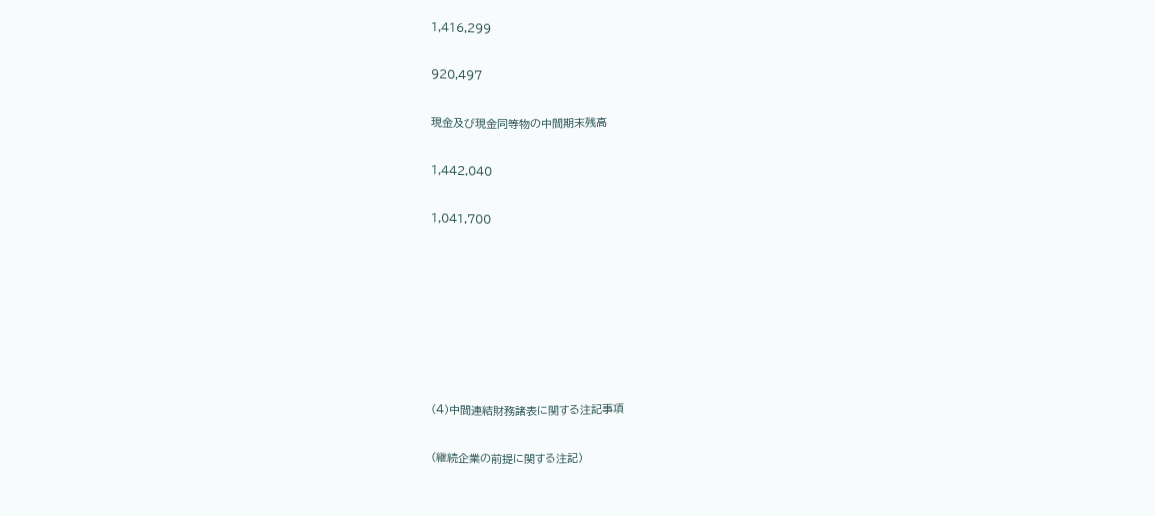1,416,299

920,497

現金及び現金同等物の中間期末残高

1,442,040

1,041,700







(4)中間連結財務諸表に関する注記事項

(継続企業の前提に関する注記)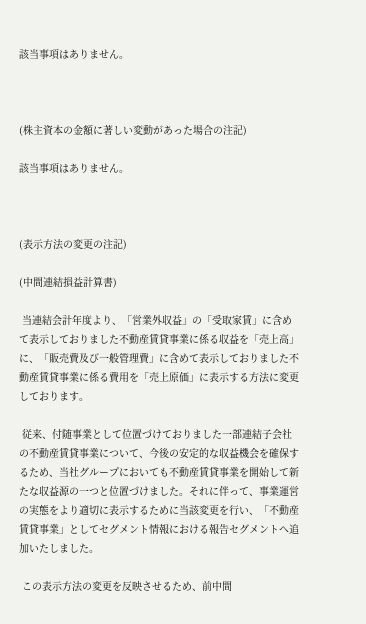該当事項はありません。



(株主資本の金額に著しい変動があった場合の注記)

該当事項はありません。



(表示方法の変更の注記)

(中間連結損益計算書)

 当連結会計年度より、「営業外収益」の「受取家賃」に含めて表示しておりました不動産賃貸事業に係る収益を「売上高」に、「販売費及び一般管理費」に含めて表示しておりました不動産賃貸事業に係る費用を「売上原価」に表示する方法に変更しております。

 従来、付随事業として位置づけておりました一部連結子会社の不動産賃貸事業について、今後の安定的な収益機会を確保するため、当社グループにおいても不動産賃貸事業を開始して新たな収益源の一つと位置づけました。それに伴って、事業運営の実態をより適切に表示するために当該変更を行い、「不動産賃貸事業」としてセグメント情報における報告セグメントへ追加いたしました。

 この表示方法の変更を反映させるため、前中間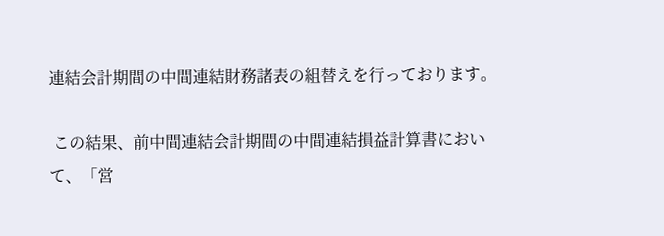連結会計期間の中間連結財務諸表の組替えを行っております。

 この結果、前中間連結会計期間の中間連結損益計算書において、「営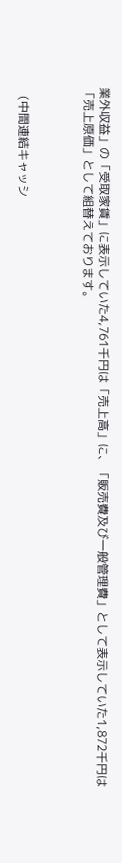業外収益」の「受取家賃」に表示していた4,761千円は「売上高」に、「販売費及び一般管理費」として表示していた1,872千円は「売上原価」として組替えております。



   (中間連結キャッシ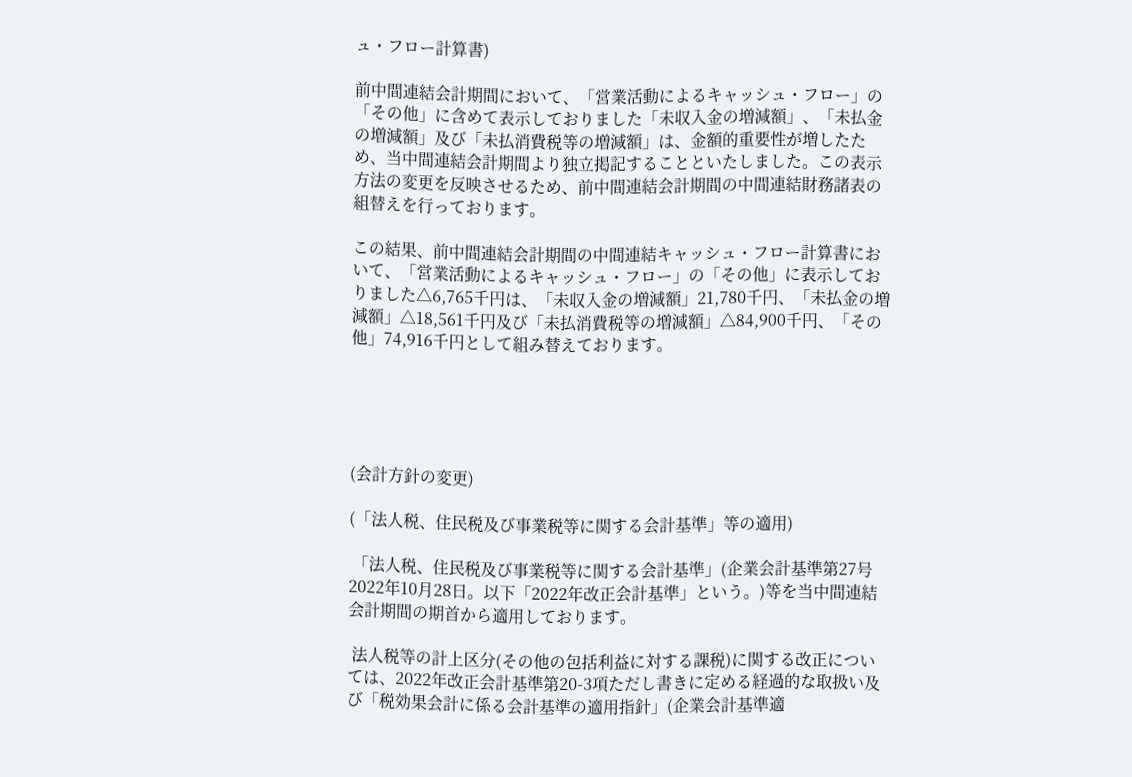ュ・フロー計算書)

前中間連結会計期間において、「営業活動によるキャッシュ・フロー」の「その他」に含めて表示しておりました「未収入金の増減額」、「未払金の増減額」及び「未払消費税等の増減額」は、金額的重要性が増したため、当中間連結会計期間より独立掲記することといたしました。この表示方法の変更を反映させるため、前中間連結会計期間の中間連結財務諸表の組替えを行っております。

この結果、前中間連結会計期間の中間連結キャッシュ・フロー計算書において、「営業活動によるキャッシュ・フロー」の「その他」に表示しておりました△6,765千円は、「未収入金の増減額」21,780千円、「未払金の増減額」△18,561千円及び「未払消費税等の増減額」△84,900千円、「その他」74,916千円として組み替えております。





(会計方針の変更)

(「法人税、住民税及び事業税等に関する会計基準」等の適用)

 「法人税、住民税及び事業税等に関する会計基準」(企業会計基準第27号 2022年10月28日。以下「2022年改正会計基準」という。)等を当中間連結会計期間の期首から適用しております。

 法人税等の計上区分(その他の包括利益に対する課税)に関する改正については、2022年改正会計基準第20-3項ただし書きに定める経過的な取扱い及び「税効果会計に係る会計基準の適用指針」(企業会計基準適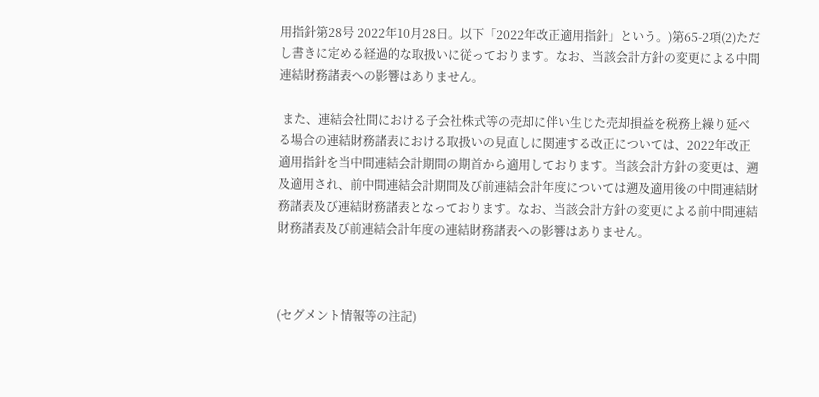用指針第28号 2022年10月28日。以下「2022年改正適用指針」という。)第65-2項(2)ただし書きに定める経過的な取扱いに従っております。なお、当該会計方針の変更による中間連結財務諸表への影響はありません。

 また、連結会社間における子会社株式等の売却に伴い生じた売却損益を税務上繰り延べる場合の連結財務諸表における取扱いの見直しに関連する改正については、2022年改正適用指針を当中間連結会計期間の期首から適用しております。当該会計方針の変更は、遡及適用され、前中間連結会計期間及び前連結会計年度については遡及適用後の中間連結財務諸表及び連結財務諸表となっております。なお、当該会計方針の変更による前中間連結財務諸表及び前連結会計年度の連結財務諸表への影響はありません。



(セグメント情報等の注記)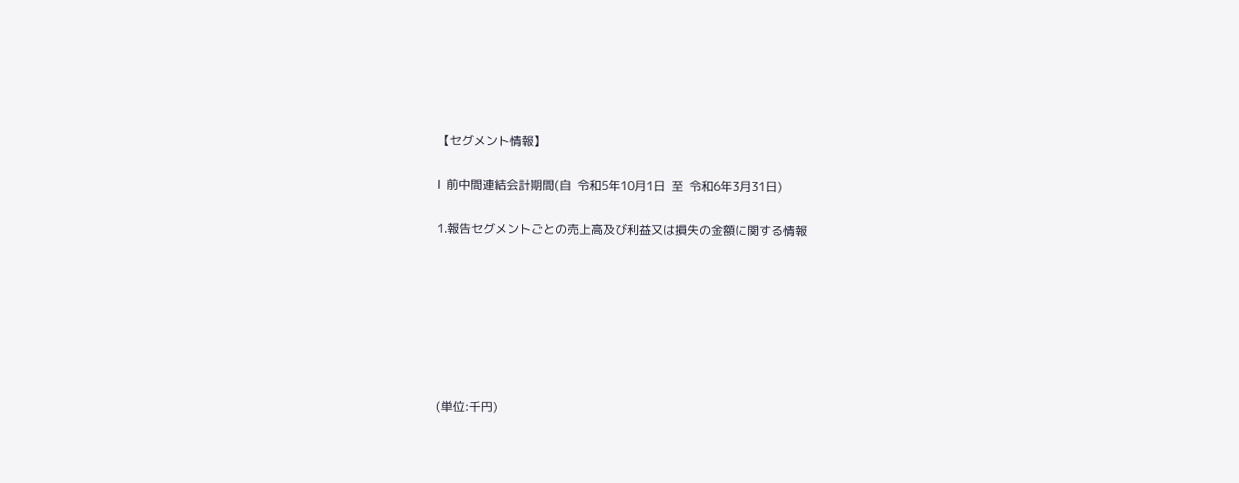【セグメント情報】

Ⅰ  前中間連結会計期間(自  令和5年10月1日  至  令和6年3月31日)

1.報告セグメントごとの売上高及び利益又は損失の金額に関する情報







(単位:千円)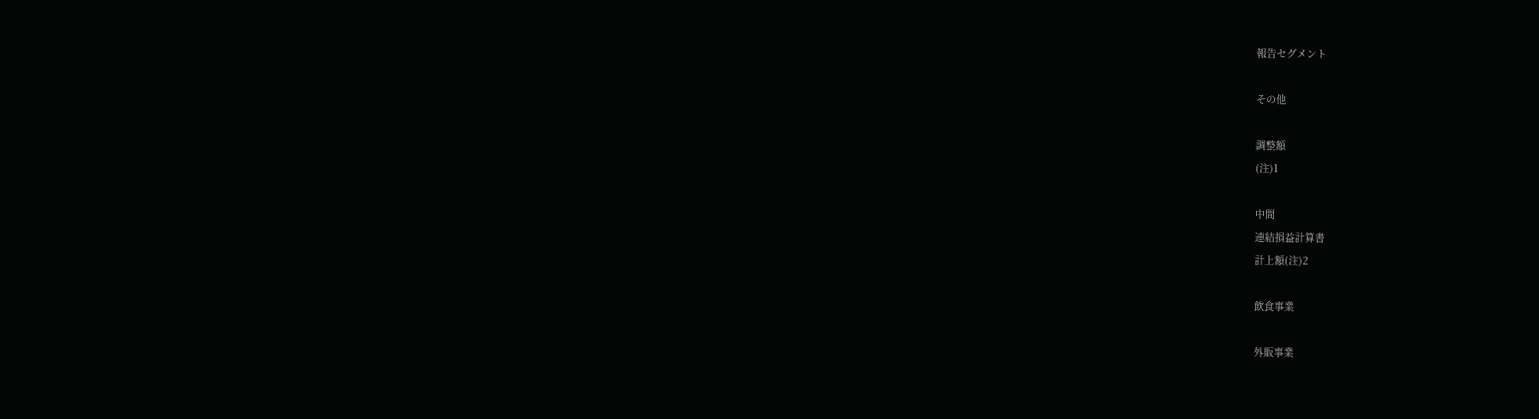報告セグメント

その他

調整額
(注)1

中間
連結損益計算書
計上額(注)2

飲食事業

外販事業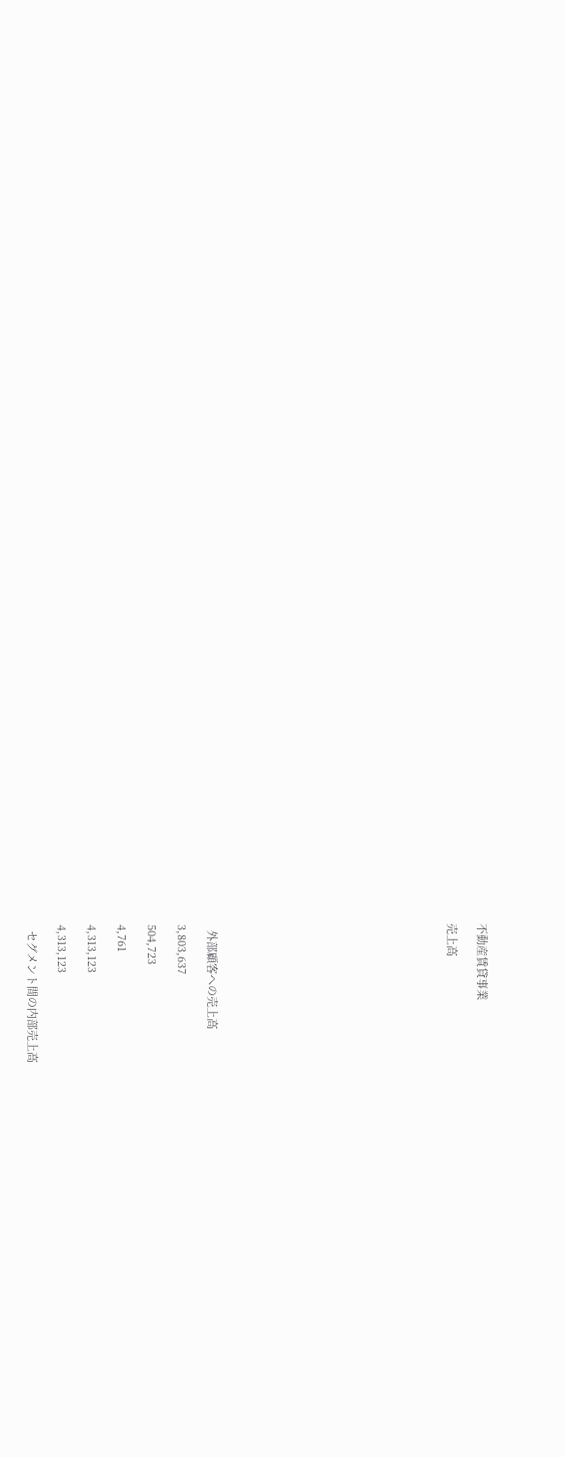不動産賃貸事業

売上高















  外部顧客への売上高

3,803,637

504,723

4,761

4,313,123

4,313,123

  セグメント間の内部売上高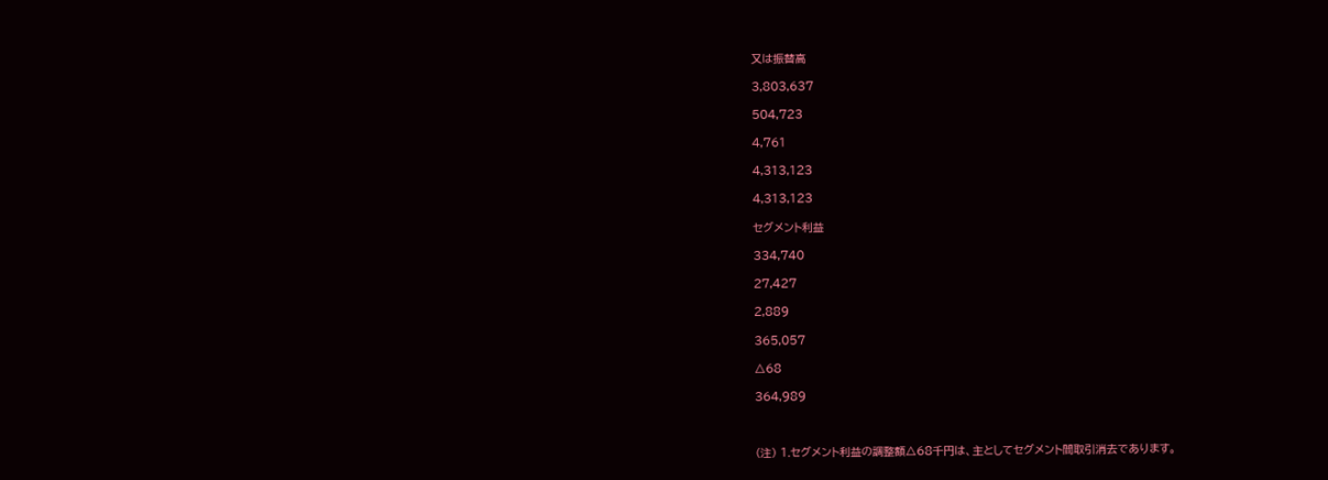又は振替高

3,803,637

504,723

4,761

4,313,123

4,313,123

セグメント利益

334,740

27,427

2,889

365,057

△68

364,989



(注) 1.セグメント利益の調整額△68千円は、主としてセグメント間取引消去であります。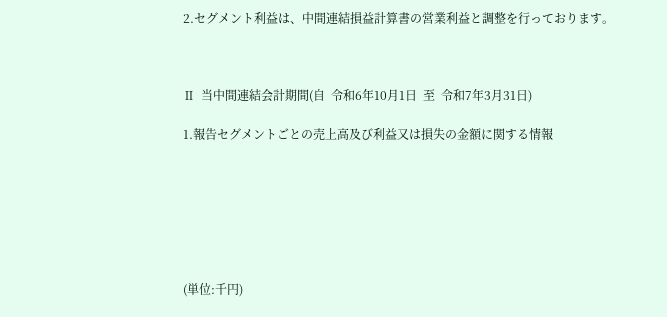2.セグメント利益は、中間連結損益計算書の営業利益と調整を行っております。



Ⅱ  当中間連結会計期間(自  令和6年10月1日  至  令和7年3月31日)

1.報告セグメントごとの売上高及び利益又は損失の金額に関する情報







(単位:千円)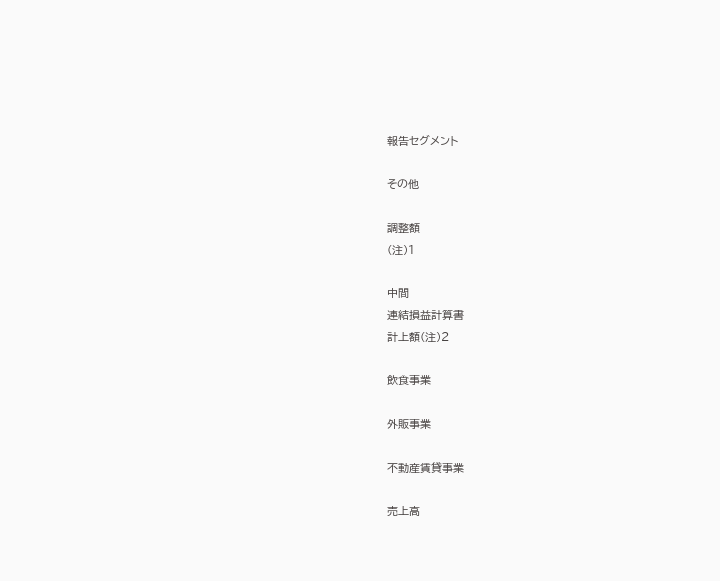報告セグメント

その他

調整額
(注)1

中間
連結損益計算書
計上額(注)2

飲食事業

外販事業

不動産賃貸事業

売上高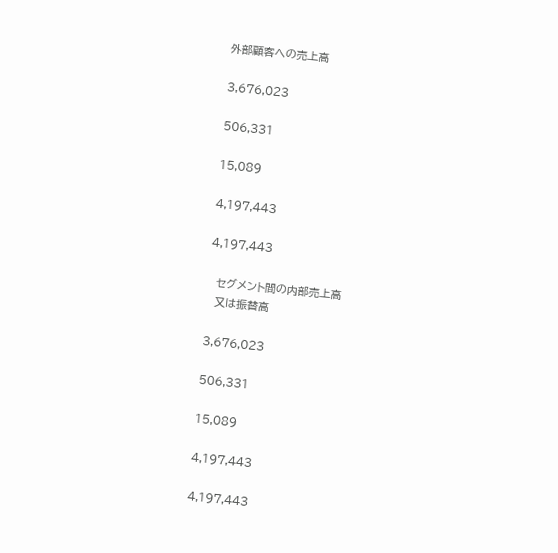外部顧客への売上高

3,676,023

506,331

15,089

4,197,443

4,197,443

  セグメント間の内部売上高
  又は振替高

3,676,023

506,331

15,089

4,197,443

4,197,443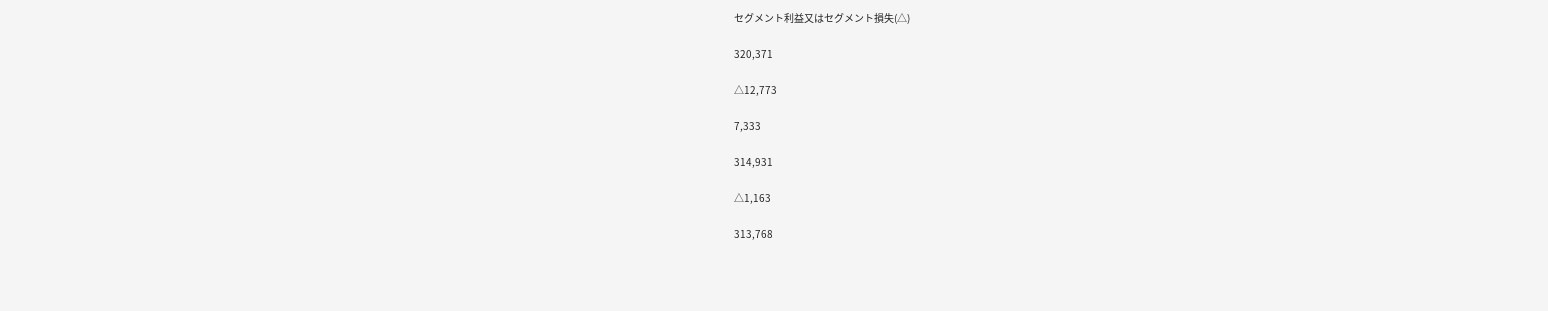セグメント利益又はセグメント損失(△)

320,371

△12,773

7,333

314,931

△1,163

313,768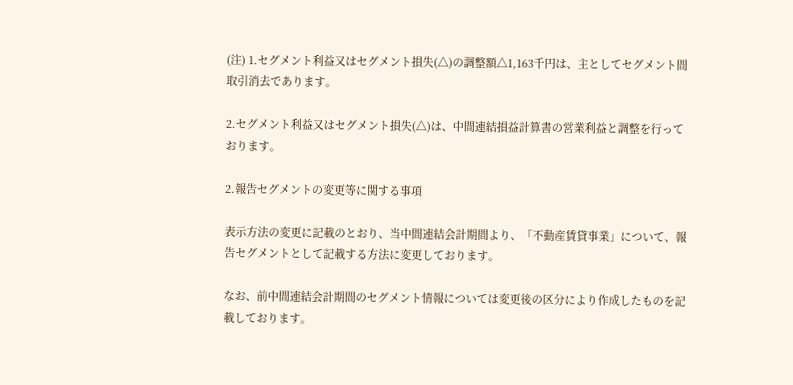(注) 1.セグメント利益又はセグメント損失(△)の調整額△1,163千円は、主としてセグメント間取引消去であります。

2.セグメント利益又はセグメント損失(△)は、中間連結損益計算書の営業利益と調整を行っております。

2.報告セグメントの変更等に関する事項

表示方法の変更に記載のとおり、当中間連結会計期間より、「不動産賃貸事業」について、報告セグメントとして記載する方法に変更しております。

なお、前中間連結会計期間のセグメント情報については変更後の区分により作成したものを記載しております。